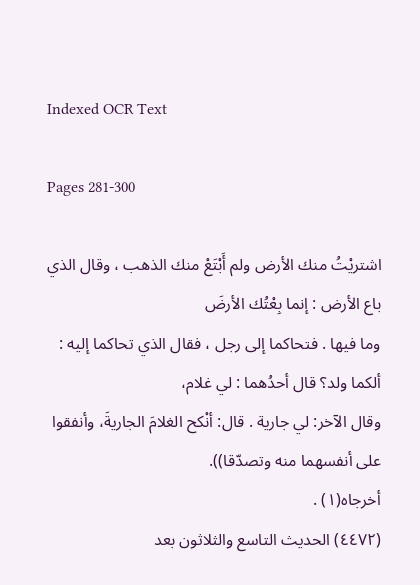Indexed OCR Text

Pages 281-300

اشتريْتُ منك الأرض ولم أَبْتَعْ منك الذهب ، وقال الذي باع الأرض : إنما بِعْتُك الأرضَ
وما فيها . فتحاكما إلى رجل ، فقال الذي تحاكما إليه : ألكما ولد؟ قال أحدُهما : لي غلام،
وقال الآخر: لي جارية . قال: أنْكح الغلامَ الجاريةَ، وأنفقوا على أنفسهما منه وتصدّقا)).
أخرجاه(١) .
(٤٤٧٢) الحديث التاسع والثلاثون بعد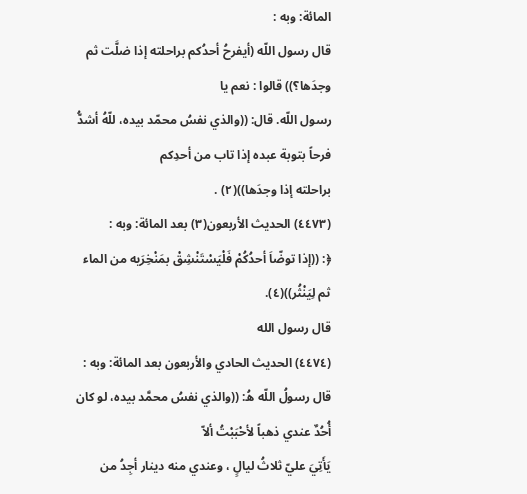المائة: وبه :
قال رسول اللّه (أيفرحُ أحدُكم براحلته إذا ضلَّت ثم وجدَها؟)) قالوا : نعم يا
رسول اللّه. قال: ((والذي نفسُ محمّد بيده، للّهُ أشدُّ فرحاً بتوبة عبده إذا تاب من أحدِکم
براحلته إذا وجدَها))(٢) .
(٤٤٧٣) الحديث الأربعون(٣) بعد المائة: وبه :
﴿: ((إذا توضّاَ أحدُكُمْ فَلْيَسْتَنْشِقْ بمَنْخِرَيه من الماء ثم لِيَنْثُر))(٤).
قال رسول الله
(٤٤٧٤) الحديث الحادي والأربعون بعد المائة: وبه :
قال رسولُ اللّه هُ: ((والذي نفسُ محمَّد بيده، لو كان أُحُدٌ عندي ذهباً لأحْبَبْتُ ألاّ
يَأَتِيَ عليّ ثلاثُ ليالٍ ، وعندي منه دينار أجِدُ من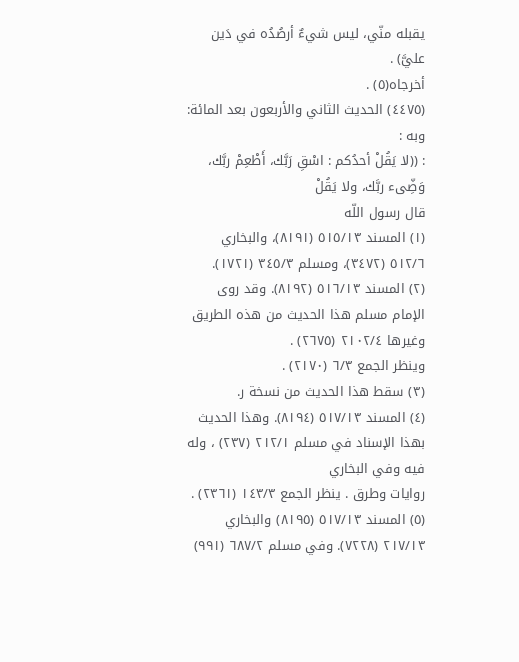يقبله منّي، ليس شيءٌ أرصُدُه في دَين
عليَّ) .
أخرجاه(٥) .
(٤٤٧٥) الحديث الثاني والأربعون بعد المائة: وبه :
: ((لا يَقُلْ أحدُكم : اسْقِ رَبَّك، أَطْعِمْ ربَّك، وَضِّىء ربَّك، ولا يَقُلْ
قال رسول اللّه
(١) المسند ٥١٥/١٣ (٨١٩١)، والبخاري ٥١٢/٦ (٣٤٧٢)، ومسلم ٣٤٥/٣ (١٧٢١).
(٢) المسند ٥١٦/١٣ (٨١٩٢). وقد روى الإمام مسلم هذا الحديث من هذه الطريق وغيرها ٢١٠٢/٤ (٢٦٧٥) .
وينظر الجمع ٦/٣ (٢١٧٠) .
(٣) سقط هذا الحديث من نسخة ر.
(٤) المسند ٥١٧/١٣ (٨١٩٤). وهذا الحديث بهذا الإسناد في مسلم ٢١٢/١ (٢٣٧) ، وله فيه وفي البخاري
روايات وطرق . ينظر الجمع ١٤٣/٣ (٢٣٦١) .
(٥) المسند ٥١٧/١٣ (٨١٩٥) والبخاري ٢١٧/١٣ (٧٢٢٨). وفي مسلم ٦٨٧/٢ (٩٩١)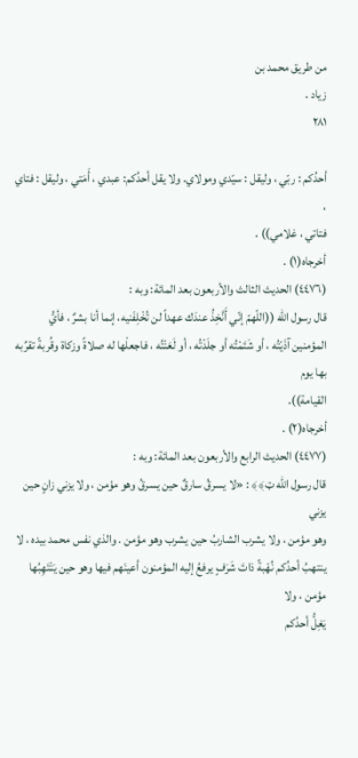من طريق محمد بن
زیاد .
٢٨١

أحدُكم : ربّي ، وليقل : سيّدي ومولاي. ولا يقل أحدُكم: عبدي ، أَمَتي ، وليقل : فتاي ،
فتاتي ، غلامي)) .
أخرجاه(١) .
(٤٤٧٦) الحديث الثالث والأربعون بعد المائة: وبه :
قال رسول اللّه ((اللّهمّ إنّي أَنَّخِذُ عندَك عهداً لن تُخْلِفَنيه، إنما أنا بشرٌ ، فأيُّ
المؤمنين آذَيْتُه ، أو شَتَمْتُه أو جلَدْتُه ، أو لَعَنْتُه ، فاجعلْها له صلاةً وزكاة وقُربةً تقرِّبه بها يوم
القيامة)).
أخرجاه(٢) .
(٤٤٧٧) الحديث الرابع والأربعون بعد المائة: وبه :
قال رسول الله ټ﴾﴾ : «لا یسرقُ سارقٌ حین یسرقُ وهو مؤمن ، ولا یزني زانٍ حین یزني
وهو مؤمن ، ولا يشرب الشاربُ حین یشرب وهو مؤمن . والذي نفس محمد بيده ، لا
ينتهبُ أحدُكم نُهْبةً ذاتَ شَرَفٍ يرفعُ إليه المؤمنون أعينَهم فيها وهو حين يَنْتَهِبُها مؤمن ، ولا
يَغِلُّ أحدُكم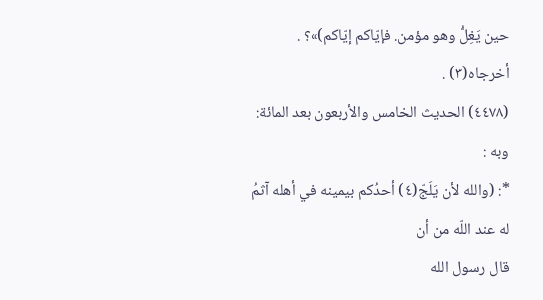حين يَغِلُّ وهو مؤمن. فإيّاكم إيّاكم)»؟ .
أخرجاه(٣) .
(٤٤٧٨) الحديث الخامس والأربعون بعد المائة: وبه :
*: (والله لأن يَلَجّ(٤) أحدُكم بيمينه في أهله آثمُ له عند اللّه من أن
قال رسول الله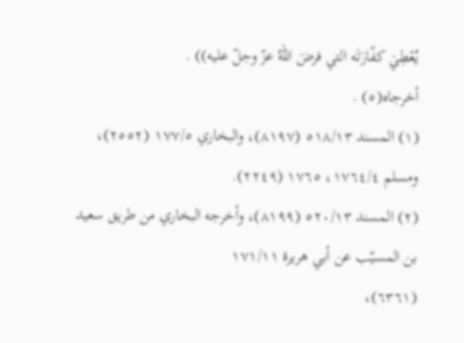يُعْطِيَ كفّارَتَه التي فرضَ اللّهُ عزّ وجلّ عليه)) .
أخرجاه(٥) .
(١) المسند ٥١٨/١٣ (٨١٩٧)، والبخاري ١٧٧/٥ (٢٥٥٢)، ومسلم ١٧٦٤/٤، ١٧٦٥ (٢٢٤٩).
(٢) المسند ٥٢٠/١٣ (٨١٩٩)، وأخرجه البخاري من طريق سعيد بن المسيّب عن أبي هريرة ١٧١/١١
(٦٣٦١)،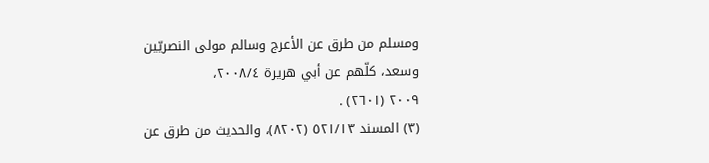ومسلم من طرق عن الأعرج وسالم مولى النصريّين وسعد، كلّهم عن أبي هريرة ٢٠٠٨/٤،
٢٠٠٩ (٢٦٠١) .
(٣) المسند ٥٢١/١٣ (٨٢٠٢)، والحديث من طرق عن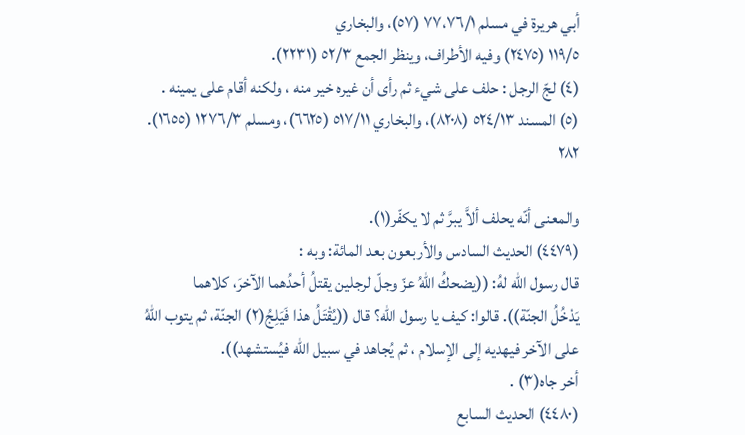أبي هريرة في مسلم ٧٧،٧٦/١ (٥٧)، والبخاري
١١٩/٥ (٢٤٧٥) وفيه الأطراف، وينظر الجمع ٥٢/٣ (٢٢٣١).
(٤) لجّ الرجل : حلف على شيء ثم رأى أن غيره خير منه ، ولكنه أقام على يمينه .
(٥) المسند ٥٢٤/١٣ (٨٢٠٨)، والبخاري ٥١٧/١١ (٦٦٢٥)، ومسلم ١٢٧٦/٣ (١٦٥٥).
٢٨٢

والمعنى أنّه يحلف ألاَّ يبرَّ ثم لا يكفّر(١).
(٤٤٧٩) الحديث السادس والأربعون بعد المائة: وبه :
قال رسول اللّه لهُ: ((يضحكُ اللّهُ عزّ وجلّ لرجلين يقتلُ أحدُهما الآخرَ، كلاهما
يَدْخُلُ الجنّة)). قالوا: كيف يا رسول الله؟ قال ((يُقْتَلُ هذا فَيَلِجُ(٢) الجنّة، ثم يتوب اللّهُ
على الآخر فيهديه إلى الإسلام ، ثم يُجاهد في سبيل اللّه فيُستشهد)).
أخر جاه(٣) .
(٤٤٨٠) الحديث السابع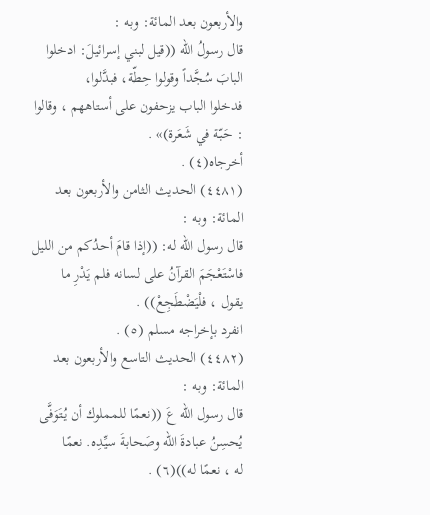والأربعون بعد المائة: وبه :
قال رسولُ اللّه ((قيل لبني إسرائيلَ: ادخلوا البابَ سُجَّداً وقولوا حِطّة، فبدَّلوا،
فدخلوا الباب يزحفون على أستاههم ، وقالوا : حَبّة في شَعَرة)» .
أخرجاه(٤) .
(٤٤٨١) الحديث الثامن والأربعون بعد المائة: وبه :
قال رسول اللّه له: ((إذا قامَ أحدُكم من الليل فاسْتَعْجَمَ القرآنُ على لسانه فلم يَدْرِ ما
يقول ، فلْيَضْطَجِعْ)) .
انفرد بإخراجه مسلم (٥) .
(٤٤٨٢) الحديث التاسع والأربعون بعد المائة: وبه :
قال رسول اللّه عَ ((نعمًا للمملوك أن يُتَوَفَّى يُحسِنُ عبادةَ اللّه وصَحابةَ سيِّدِه. نعمًا
له ، نعمًا له))(٦) .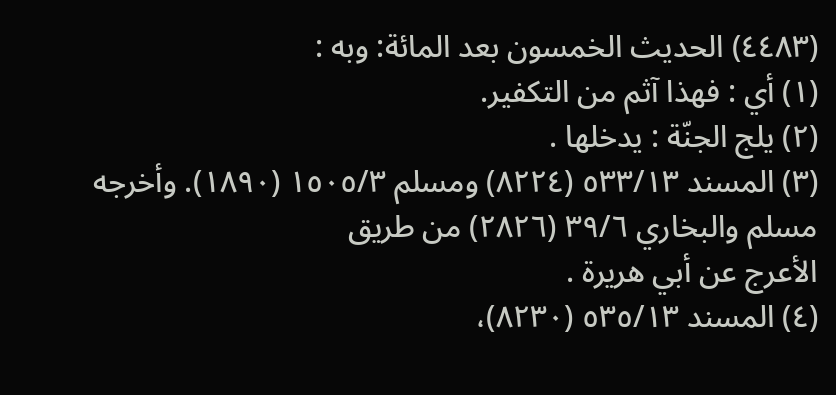(٤٤٨٣) الحديث الخمسون بعد المائة: وبه :
(١) أي : فهذا آثم من التكفير.
(٢) يلج الجنّة : يدخلها .
(٣) المسند ٥٣٣/١٣ (٨٢٢٤) ومسلم ١٥٠٥/٣ (١٨٩٠). وأخرجه مسلم والبخاري ٣٩/٦ (٢٨٢٦) من طريق
الأعرج عن أبي هريرة .
(٤) المسند ٥٣٥/١٣ (٨٢٣٠)،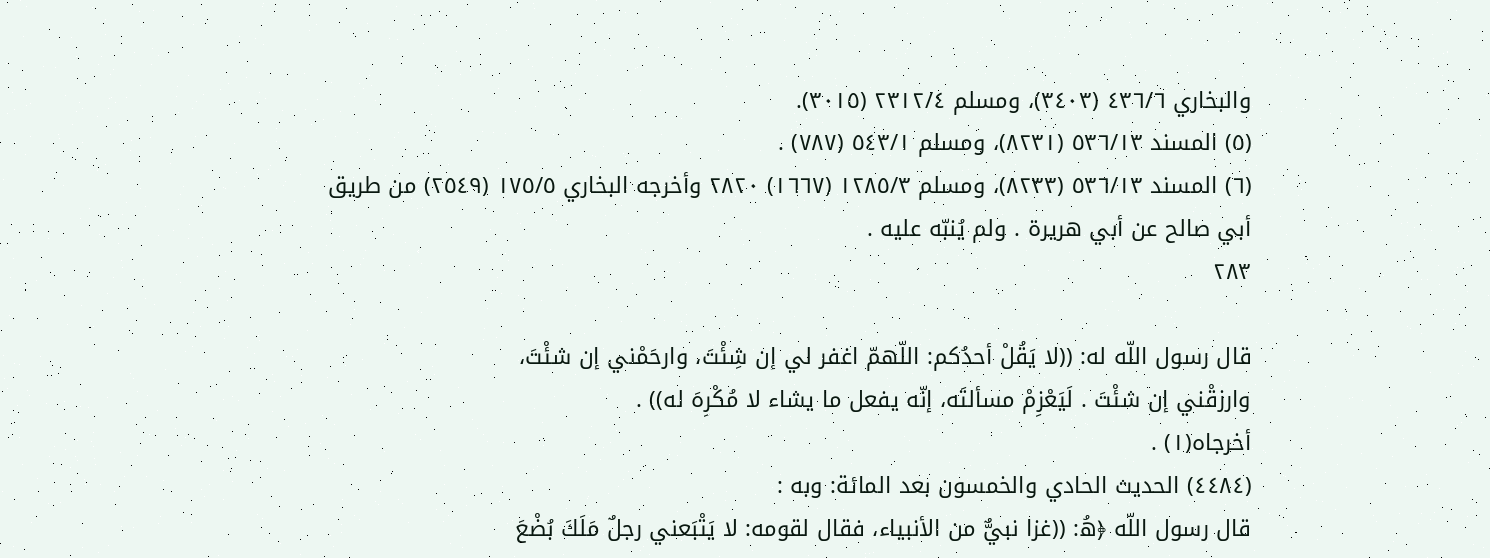والبخاري ٤٣٦/٦ (٣٤٠٣)، ومسلم ٢٣١٢/٤ (٣٠١٥).
(٥) المسند ٥٣٦/١٣ (٨٢٣١)، ومسلم ٥٤٣/١ (٧٨٧) .
(٦) المسند ٥٣٦/١٣ (٨٢٣٣)، ومسلم ١٢٨٥/٣ (١٦٦٧) ٢٨٢٠ وأخرجه البخاري ١٧٥/٥ (٢٥٤٩) من طريق
أبي صالح عن أبي هريرة . ولم يُنبّه عليه .
٢٨٣

قال رسول اللّه له: ((لا يَقُلْ أحدُكم: اللّهمّ اغفر لي إن شِئْتَ، وارحَمْني إن شئْتَ،
وارزقْني إن شئْتَ . لَيَعْزِمْ مسألتَه، إنّه يفعل ما يشاء لا مُكْرِهَ له)) .
أخرجاه(١) .
(٤٤٨٤) الحديث الحادي والخمسون بعد المائة: وبه :
قال رسول اللّه ﴿هُ: ((غزا نبيٌّ من الأنبياء، فقال لقومه: لا يَتْبَعني رجلٌ مَلَكَ بُضْعَ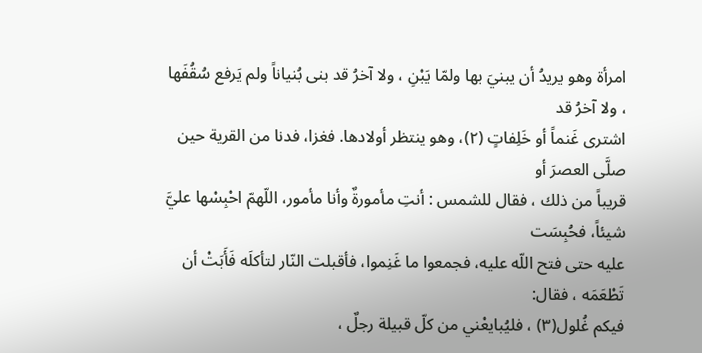امرأة وهو يريدُ أن يبنيَ بها ولمّا يَبْنِ ، ولا آخرُ قد بنى بُنياناً ولم يَرفع سُقُفَها ، ولا آخرُ قد
اشترى غَنماً أو خَلِفاتٍ (٢)، وهو ينتظر أولادها. فغزا، فدنا من القرية حين صلَّى العصرَ أو
قريباً من ذلك ، فقال للشمس : أنتِ مأمورةٌ وأنا مأمور، اللّهمّ احْبِسْها عليَّ شيئاً، فحُبِسَت
عليه حتى فتح اللّه عليه، فجمعوا ما غَنِموا، فأقبلت النّار لتأكلَه فَأَبَتْ أن تَطْعَمَه ، فقال:
فيكم غُلول(٣) ، فليُبايعْني من كلّ قبيلة رجلٌ ،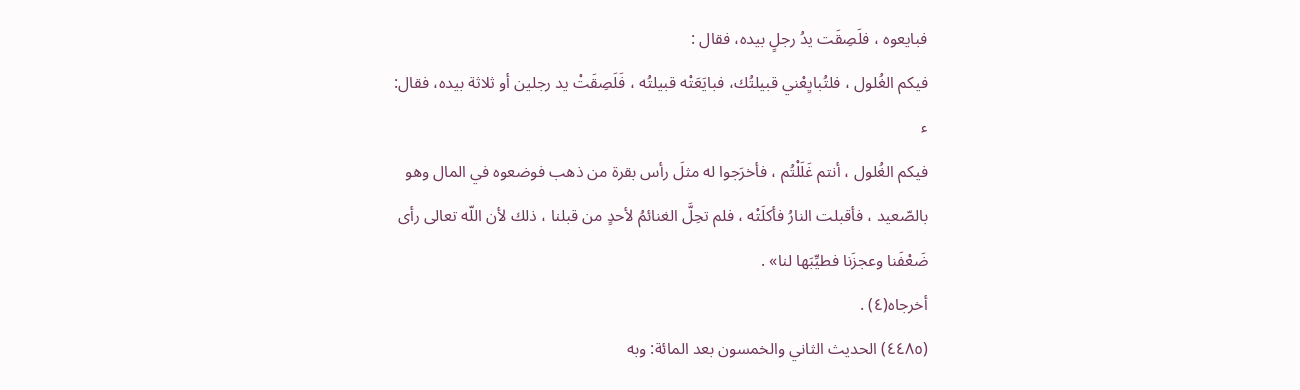فبايعوه ، فلَصِقَت يدُ رجلٍ بيده، فقال :
فيكم الغُلول ، فلتُبايِعْني قبيلتُك، فبايَعَتْه قبيلتُه ، فَلَصِقَتْ يد رجلين أو ثلاثة بيده، فقال:
ء
فيكم الغُلول ، أنتم غَلَلْتُم ، فأخرَجوا له مثلَ رأس بقرة من ذهب فوضعوه في المال وهو
بالصّعيد ، فأقبلت النارُ فأكلَتْه ، فلم تحِلَّ الغنائمُ لأحدٍ من قبلنا ، ذلك لأن اللّه تعالى رأى
ضَعْفَنا وعجزَنا فطيِّبَها لنا» .
أخرجاه(٤) .
(٤٤٨٥) الحديث الثاني والخمسون بعد المائة: وبه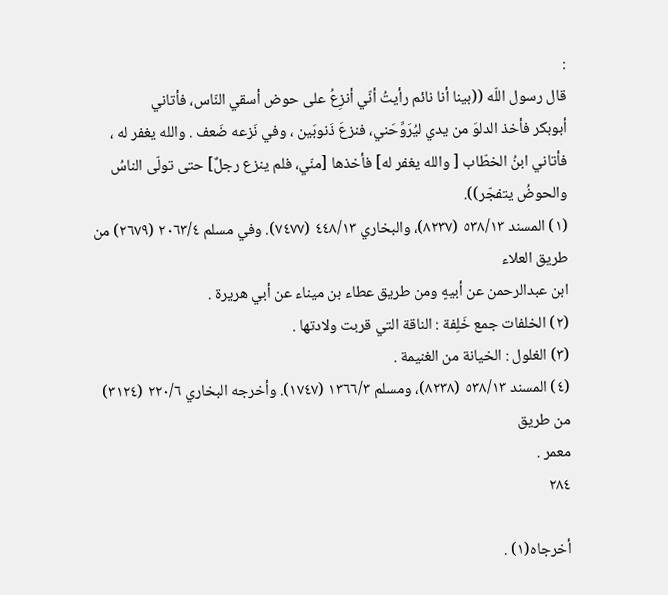:
قال رسول اللّه ((بينا أنا نائم رأيتُ أنّي أنزِعُ على حوض أسقي النّاس، فأتاني
أبوبكر فأخذ الدلوَ من يدي ليُرَوِّحَني، فنزعَ ذَنوبَين ، وفي نَزعه ضَعف . والله يغفر له ،
فأتاني ابنُ الخطّاب [ والله يغفر له] فأخذها [منّي، فلم ينزع رجلٌ] حتى تولّى الناسُ
والحوضُ يتفجّر)).
(١) المسند ٥٣٨/١٣ (٨٢٣٧)، والبخاري ٤٤٨/١٣ (٧٤٧٧). وفي مسلم ٢٠٦٣/٤ (٢٦٧٩) من طريق العلاء
ابن عبدالرحمن عن أبيهٍ ومن طريق عطاء بن ميناء عن أبي هريرة .
(٢) الخلفات جمع خَلِفة : الناقة التي قربت ولادتها .
(٣) الغلول : الخيانة من الغنيمة .
(٤) المسند ٥٣٨/١٣ (٨٢٣٨)، ومسلم ١٣٦٦/٣ (١٧٤٧). وأخرجه البخاري ٢٢٠/٦ (٣١٢٤) من طريق
معمر .
٢٨٤

أخرجاه(١) .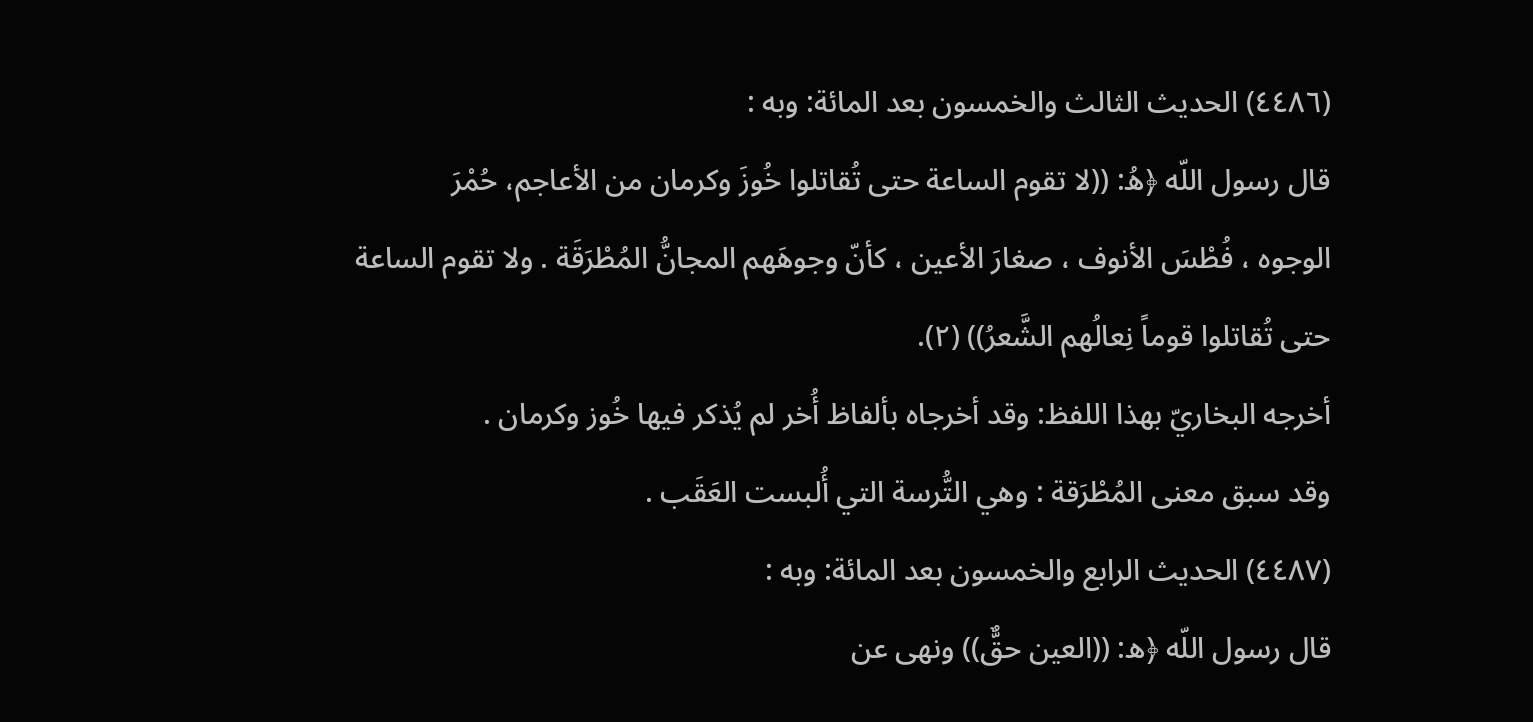(٤٤٨٦) الحديث الثالث والخمسون بعد المائة: وبه :
قال رسول اللّه ﴿هُ: ((لا تقوم الساعة حتى تُقاتلوا خُوزَ وكرمان من الأعاجم، حُمْرَ
الوجوه ، فُطْسَ الأنوف ، صغارَ الأعين ، كأنّ وجوهَهم المجانُّ المُطْرَقَة . ولا تقوم الساعة
حتى تُقاتلوا قوماً نِعالُهم الشَّعرُ)) (٢).
أخرجه البخاريّ بهذا اللفظ: وقد أخرجاه بألفاظ أُخر لم يُذكر فيها خُوز وكرمان .
وقد سبق معنى المُطْرَقة : وهي التُّرسة التي أُلبست العَقَب .
(٤٤٨٧) الحديث الرابع والخمسون بعد المائة: وبه :
قال رسول اللّه ﴿ه: ((العين حقٌّ)) ونهى عن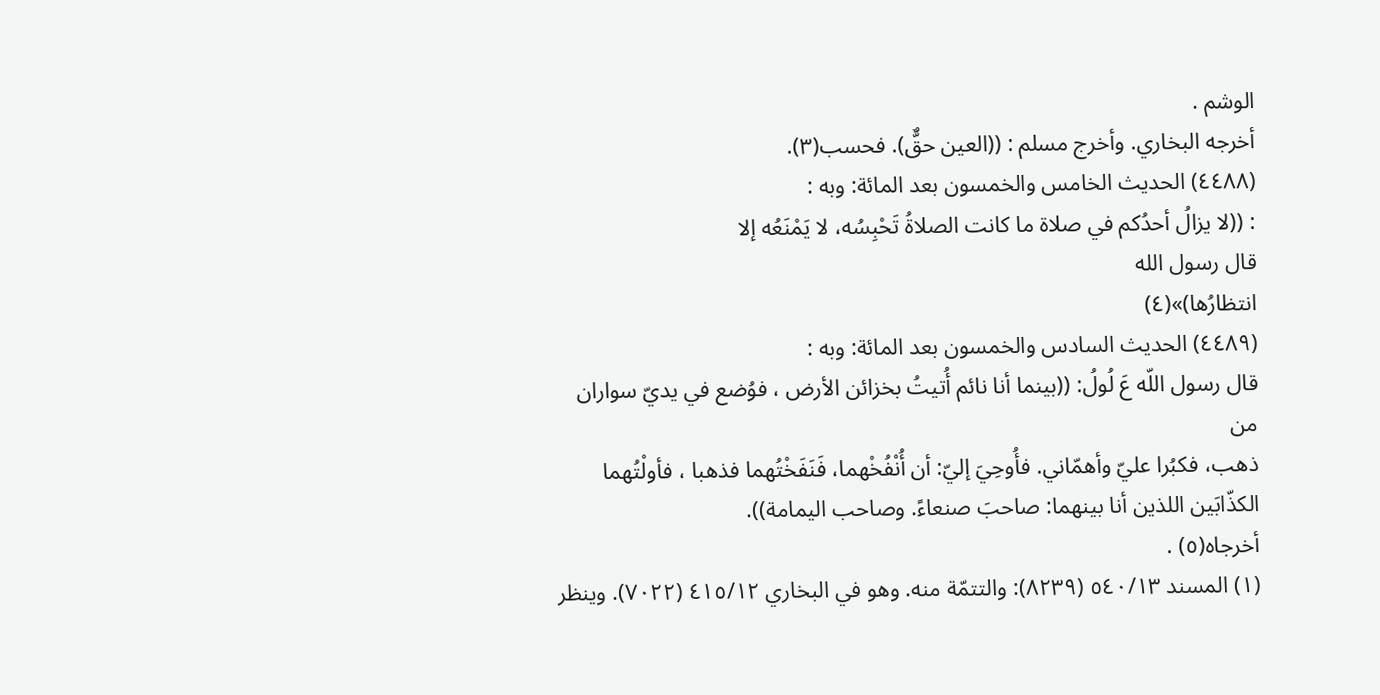الوشم .
أخرجه البخاري. وأخرج مسلم : ((العين حقٌّ). فحسب(٣).
(٤٤٨٨) الحديث الخامس والخمسون بعد المائة: وبه :
: ((لا يزالُ أحدُكم في صلاة ما كانت الصلاةُ تَحْبِسُه، لا يَمْنَعُه إلا
قال رسول الله
انتظارُها)»(٤)
(٤٤٨٩) الحديث السادس والخمسون بعد المائة: وبه :
قال رسول اللّه عَ لُولُ: ((بينما أنا نائم أُتيتُ بخزائن الأرض ، فوُضع في يديّ سواران من
ذهب، فكبُرا عليّ وأهمّاني. فأُوحِيَ إليّ: أن أُنْفُخْهما، فَنَفَخْتُهما فذهبا ، فأولْتُهما
الكذّابَين اللذين أنا بينهما: صاحبَ صنعاءً. وصاحب اليمامة)).
أخرجاه(٥) .
(١) المسند ٥٤٠/١٣ (٨٢٣٩): والتتمّة منه. وهو في البخاري ٤١٥/١٢ (٧٠٢٢). وينظر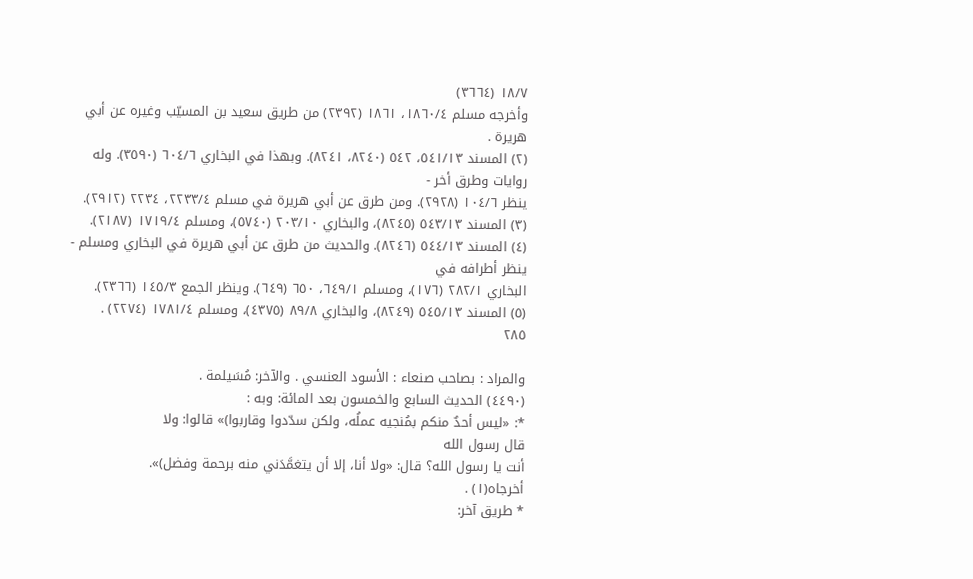١٨/٧ (٣٦٦٤)
وأخرجه مسلم ١٨٦٠/٤، ١٨٦١ (٢٣٩٢) من طريق سعيد بن المسيّب وغيره عن أبي هريرة .
(٢) المسند ٥٤١/١٣، ٥٤٢ (٨٢٤٠، ٨٢٤١). وبهذا في البخاري ٦٠٤/٦ (٣٥٩٠). وله روايات وطرق أخر -
ينظر ١٠٤/٦ (٢٩٢٨). ومن طرق عن أبي هريرة في مسلم ٢٢٣٣/٤، ٢٢٣٤ (٢٩١٢).
(٣) المسند ٥٤٣/١٣ (٨٢٤٥)، والبخاري ٢٠٣/١٠ (٥٧٤٠)، ومسلم ١٧١٩/٤ (٢١٨٧).
(٤) المسند ٥٤٤/١٣ (٨٢٤٦). والحديث من طرق عن أبي هريرة في البخاري ومسلم - ينظر أطرافه في
البخاري ٢٨٢/١ (١٧٦)، ومسلم ٦٤٩/١، ٦٥٠ (٦٤٩). وينظر الجمع ١٤٥/٣ (٢٣٦٦).
(٥) المسند ٥٤٥/١٣ (٨٢٤٩)، والبخاري ٨٩/٨ (٤٣٧٥)، ومسلم ١٧٨١/٤ (٢٢٧٤) .
٢٨٥

والمراد : بصاحب صنعاء : الأسود العنسي . والآخر: مُسَيلمة .
(٤٤٩٠) الحديث السابع والخمسون بعد المائة: وبه :
*: «ليس أحدٌ منكم بمُنجيه عملُه، ولكن سدّدوا وقاربوا)» قالوا: ولا
قال رسول الله
أنت يا رسول الله؟ قال: «ولا أنا، إلا أن يتغمَّدَني منه برحمة وفضل)».
أخرجاه(١) .
* طريق آخر: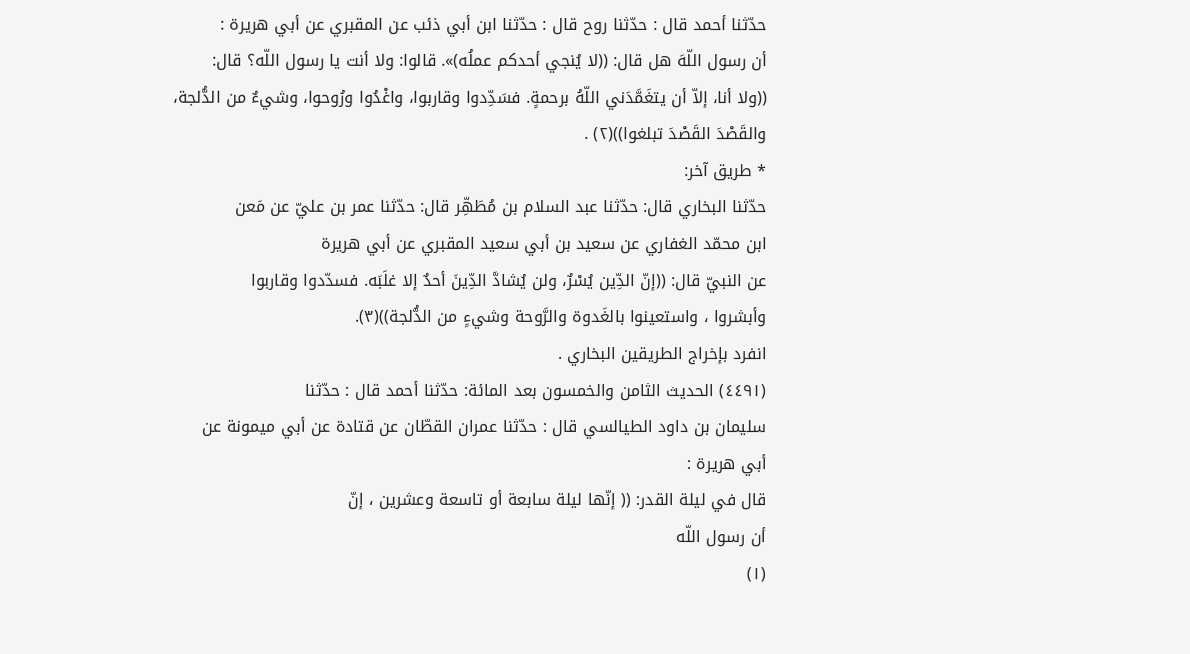حدّثنا أحمد قال : حدّثنا روح قال : حدّثنا ابن أبي ذئب عن المقبري عن أبي هريرة :
أن رسول اللّهَ هل قال: ((لا يُنجي أحدكم عملُه)». قالوا: ولا أنت يا رسول اللّه؟ قال:
((ولا أنا، إلاّ أن يتغَمَّدَني اللّهُ برحمةٍ. فسَدِّدوا وقاربوا، واغْدُوا ورُوحوا، وشيءٌ من الدُّلجة،
والقَصْدَ القَصْدَ تبلغوا))(٢) .
* طريق آخر:
حدّثنا البخاري قال: حدّثنا عبد السلام بن مُطَهِّر قال: حدّثنا عمر بن عليّ عن مَعن
ابن محمّد الغفاري عن سعيد بن أبي سعيد المقبري عن أبي هريرة
عن النبيّ قال: ((إنّ الدِّين يُسْرٌ، ولن يُشادَّ الدِّينَ أحدٌ إلا غلَبَه. فسدّدوا وقاربوا
وأبشروا ، واستعينوا بالغَدوة والرَّوحة وشيءٍ من الدُّلجة))(٣).
انفرد بإخراج الطريقين البخاري .
(٤٤٩١) الحديث الثامن والخمسون بعد المائة: حدّثنا أحمد قال : حدّثنا
سليمان بن داود الطيالسي قال : حدّثنا عمران القطّان عن قتادة عن أبي ميمونة عن
أبي هريرة :
قال في ليلة القدر: (( إنّها ليلة سابعة أو تاسعة وعشرين ، إنّ
أن رسول اللّه
(١)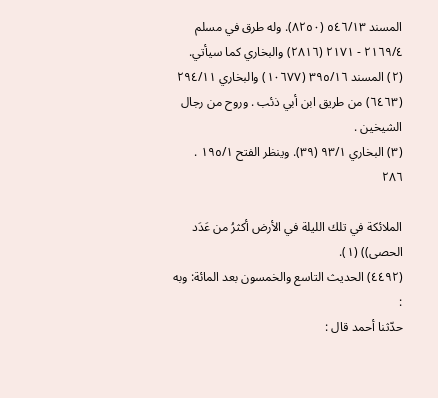المسند ٥٤٦/١٣ (٨٢٥٠). وله طرق في مسلم ٢١٦٩/٤ - ٢١٧١ (٢٨١٦) والبخاري كما سيأتي.
(٢) المسند ٣٩٥/١٦ (١٠٦٧٧) والبخاري ٢٩٤/١١ (٦٤٦٣) من طريق ابن أبي ذئب . وروح من رجال
الشيخين .
(٣) البخاري ٩٣/١ (٣٩). وينظر الفتح ١٩٥/١ .
٢٨٦

الملائكة في تلك الليلة في الأرض أكثرُ من عَدَد الحصى)) (١).
(٤٤٩٢) الحديث التاسع والخمسون بعد المائة: وبه :
حدّثنا أحمد قال :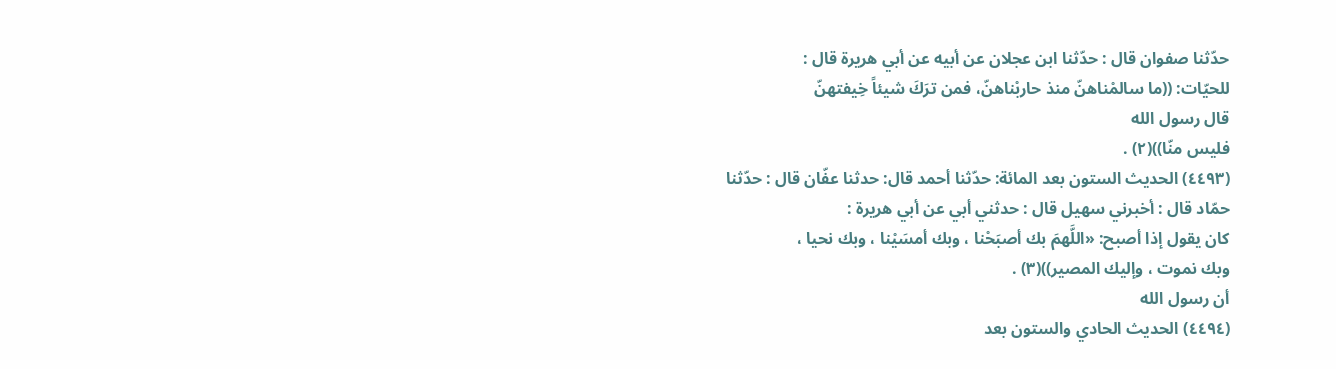حدّثنا صفوان قال : حدّثنا ابن عجلان عن أبيه عن أبي هريرة قال :
للحيّات: ((ما سالمْناهنّ منذ حاربْناهنّ، فمن ترَكَ شيئاً خِيفتهنّ
قال رسول الله
فليس منّا))(٢) .
(٤٤٩٣) الحديث الستون بعد المائة: حدّثنا أحمد قال: حدثنا عفّان قال : حدّثنا
حمّاد قال : أخبرني سهيل قال : حدثني أبي عن أبي هريرة :
كان يقول إذا أصبح: «اللَّهمَ بك أصبَحْنا ، وبك أمسَيْنا ، وبك نحيا ،
وبك نموت ، وإليك المصير))(٣) .
أن رسول الله
(٤٤٩٤) الحديث الحادي والستون بعد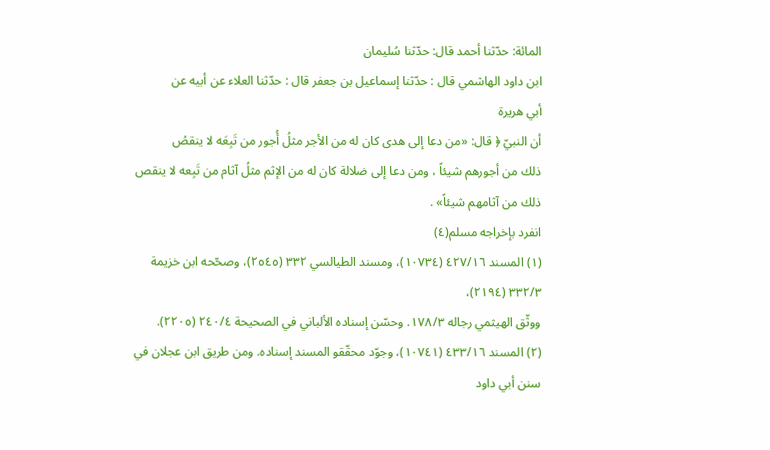المائة: حدّثنا أحمد قال: حدّثنا سُليمان
ابن داود الهاشمي قال : حدّثنا إسماعيل بن جعفر قال : حدّثنا العلاء عن أبيه عن
أبي هريرة
أن النبيّ ﴿ قال: «من دعا إلى هدى كان له من الأجر مثلُ أُجور من تَبِعَه لا ينقصُ
ذلك من أجورهم شيئاً ، ومن دعا إلى ضلالة كان له من الإثم مثلُ آثام من تَبِعه لا ينقص
ذلك من آثامهم شيئاً» .
انفرد بإخراجه مسلم(٤)
(١) المسند ٤٢٧/١٦ (١٠٧٣٤)، ومسند الطيالسي ٣٣٢ (٢٥٤٥)، وصحّحه ابن خزيمة ٣٣٢/٣ (٢١٩٤)،
ووثّق الهيثمي رجاله ١٧٨/٣. وحسّن إسناده الألباني في الصحيحة ٢٤٠/٤ (٢٢٠٥).
(٢) المسند ٤٣٣/١٦ (١٠٧٤١)، وجوّد محقّقو المسند إسناده. ومن طريق ابن عجلان في سنن أبي داود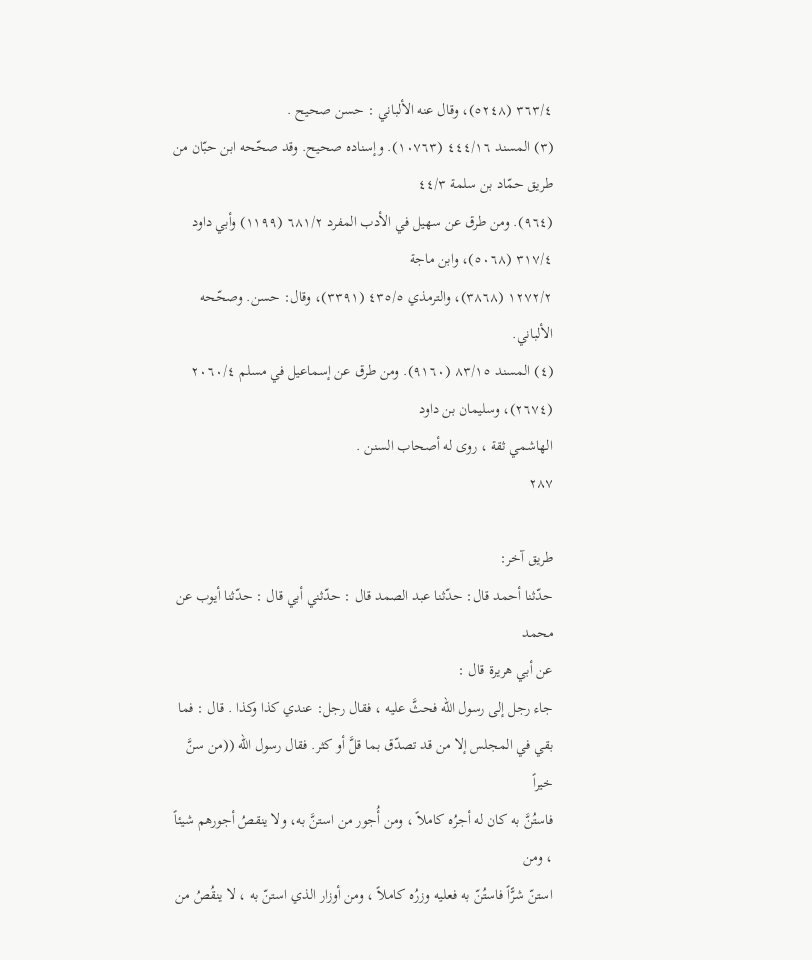٣٦٣/٤ (٥٢٤٨)، وقال عنه الألباني : حسن صحيح .
(٣) المسند ٤٤٤/١٦ (١٠٧٦٣). وإسناده صحيح. وقد صحّحه ابن حبّان من طريق حمّاد بن سلمة ٤٤/٣
(٩٦٤). ومن طرق عن سهيل في الأدب المفرد ٦٨١/٢ (١١٩٩) وأبي داود ٣١٧/٤ (٥٠٦٨)، وابن ماجة
١٢٧٢/٢ (٣٨٦٨)، والترمذي ٤٣٥/٥ (٣٣٩١)، وقال: حسن. وصحّحه الألباني.
(٤) المسند ٨٣/١٥ (٩١٦٠). ومن طرق عن إسماعيل في مسلم ٢٠٦٠/٤ (٢٦٧٤)، وسليمان بن داود
الهاشمي ثقة ، روى له أصحاب السنن .
٢٨٧

طريق آخر:
حدّثنا أحمد قال: حدّثنا عبد الصمد قال : حدّثني أبي قال : حدّثنا أيوب عن محمد
عن أبي هريرة قال :
جاء رجل إلى رسول اللّه فحثَّ عليه ، فقال رجل: عندي كذا وكذا . قال : فما
بقي في المجلس إلا من قد تصدّق بما قلَّ أو كثر. فقال رسول اللّه ((من سنَّ خيراً
فاستُنَّ به كان له أجرُه كاملاً ، ومن أُجور من استنَّ به، ولا ينقصُ أجورهم شيئاً ، ومن
استنّ شرًّاً فاستُنّ به فعليه وزرُه كاملاً ، ومن أوزار الذي استنّ به ، لا ينقُصُ من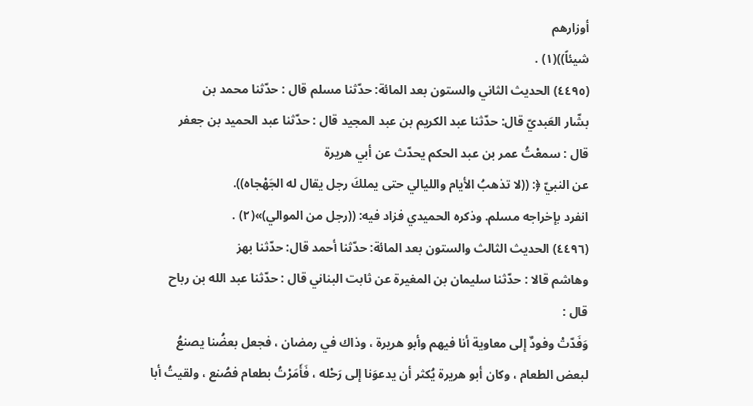أوزارهم
شيئاً))(١) .
(٤٤٩٥) الحديث الثاني والستون بعد المائة: حدّثنا مسلم قال : حدّثنا محمد بن
بشّار العَبديّ قال: حدّثنا عبد الكريم بن عبد المجيد قال : حدّثنا عبد الحميد بن جعفر
قال : سمعْتُ عمر بن عبد الحكم يحدّث عن أبي هريرة
عن النبيّ ﴿: ((لا تذهبُ الأيام والليالي حتى يملكَ رجل يقال له الجَهْجاه)).
انفرد بإخراجه مسلم. وذكره الحميدي فزاد فيه: ((رجل من الموالي)»(٢) .
(٤٤٩٦) الحديث الثالث والستون بعد المائة: حدّثنا أحمد قال: حدّثنا بهز
وهاشم قالا : حدّثنا سليمان بن المغيرة عن ثابت البناني قال : حدّثنا عبد الله بن رباح
قال :
وَفَدّتْ وفودٌ إلى معاوية أنا فيهم وأبو هريرة ، وذاك في رمضان ، فجعل بعضُنا يصنعُ
لبعض الطعام ، وكان أبو هريرة يُكثر أن يدعوَنا إلى رَحْله ، فَأَمَرْتُ بطعام فصُنع ، ولقيتُ أبا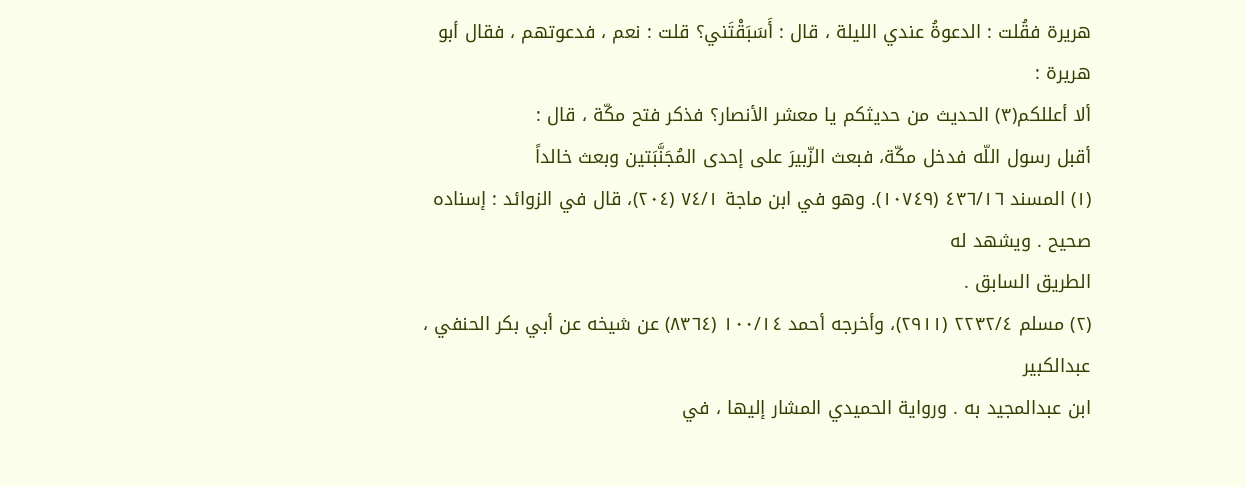هريرة فقُلت : الدعوةُ عندي الليلة ، قال : أَسَبَقْتَني؟ قلت : نعم ، فدعوتهم ، فقال أبو هريرة :
ألا أعللكم(٣) الحدیث من حدیثکم يا معشر الأنصار؟ فذكر فتح مكّة ، قال :
أقبل رسول اللّه فدخل مكّة، فبعث الزّبيرَ على إحدى المُجَنَّبَتين وبعث خالداً
(١) المسند ٤٣٦/١٦ (١٠٧٤٩). وهو في ابن ماجة ٧٤/١ (٢٠٤)، قال في الزوائد : إسناده صحيح . ويشهد له
الطريق السابق .
(٢) مسلم ٢٢٣٢/٤ (٢٩١١)، وأخرجه أحمد ١٠٠/١٤ (٨٣٦٤) عن شيخه عن أبي بكر الحنفي ، عبدالكبير
ابن عبدالمجيد به . ورواية الحميدي المشار إليها ، في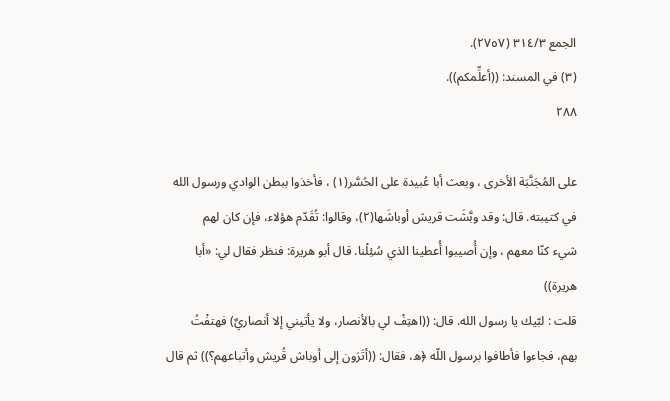الجمع ٣١٤/٣ (٢٧٥٧).
(٣) في المسند: ((أعلِّمكم)).
٢٨٨

على المُجَنَّبَة الأخرى ، وبعث أبا عُبيدة على الحُسَّر(١) ، فأخذوا ببطن الوادي ورسول الله
في كتيبته. قال: وقد وبَّشَت قريش أوباشَها(٢)، وقالوا: تُقَدّم هؤلاء، فإن كان لهم
شيء كنّا معهم ، وإن أُصيبوا أُعطينا الذي سُئِلْنا. قال أبو هريرة: فنظر فقال لي: «أبا هريرة))
قلت : لبّيك يا رسول الله. قال: ((اهتِفْ لي بالأنصار، ولا يأتيني إلا أنصاريٌ) فهتفْتُ
بهم، فجاءوا فأطافوا برسول اللّه ﴿ه، فقال: ((أتَرَون إلى أوباش قُريش وأتباعهم؟)) ثم قال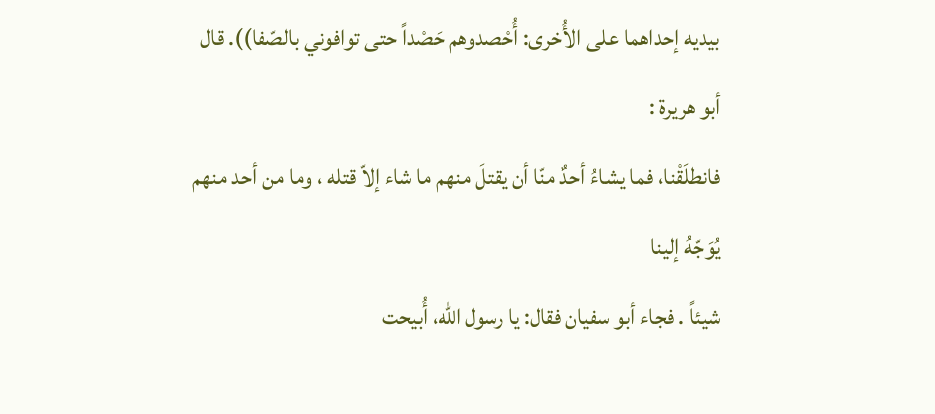بيديه إحداهما على الأُخرى: أُحْصدوهم حَصْداً حتى توافوني بالصّفا)). قال أبو هريرة :
فانطلَقْنا، فما يشاءُ أحدٌ منّا أن يقتلَ منهم ما شاء إلاّ قتله ، وما من أحد منهم يُوَجّهُ إلينا
شيئاً . فجاء أبو سفيان فقال: يا رسول اللّه، أُبيحت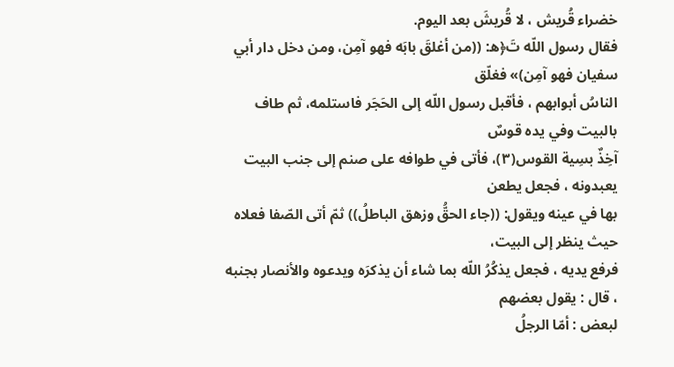خضراء قُريش ، لا قُريشَ بعد اليوم.
فقال رسول اللّه تَ﴿ه: ((من أغلقَ بابَه فهو آمِن، ومن دخل دار أبي سفيان فهو آمِن)» فغلّق
الناسُ أبوابهم ، فأقبل رسول اللّه إلى الحَجَر فاستلمه، ثم طاف بالبيت وفي يده قوسٌ
آخِذٌ بسِية القوس(٣)، فأتى في طوافه على صنم إلى جنب البيت يعبدونه ، فجعل يطعن
بها في عينه ويقول: ((جاء الحقُّ وزهق الباطلُ)) ثمّ أتى الصّفا فعلاه حيث ينظر إلى البيت،
فرفع يديه ، فجعل يذكُرُ اللّه بما شاء أن يذكرَه ويدعوه والأنصار بجنبه ، قال : يقول بعضهم
لبعض : أمّا الرجلُ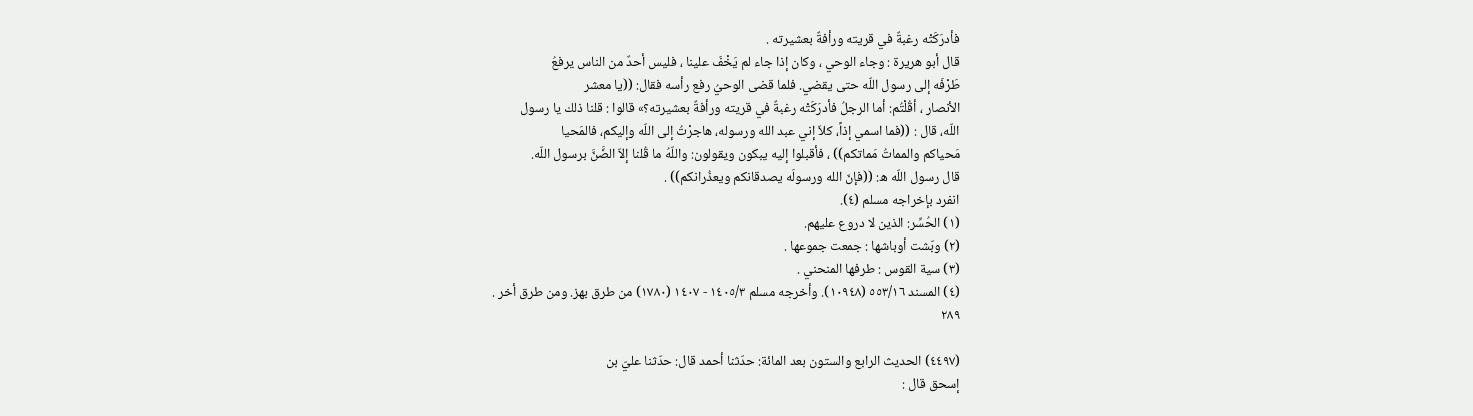فأدرَكَتْه رغبةٌ في قريته ورأفةٌ بعشيرته .
قال أبو هريرة : وجاء الوحي ، وكان إذا جاء لم يَخْفَ علينا ، فليس أحدٌ من الناس يرفعُ
طَرْفَه إلى رسول اللّه حتى يقضي. فلما قضى الوحيُ رفع رأسه فقال: ((يا معشر
الأنصار ، أقُلْتُم: أما الرجلُ فأدرَكَتْه رغبةٌ في قريته ورأفةٌ بعشيرته؟» قالوا : قلنا ذلك يا رسول
اللّه، قال : ((فما اسمي إذاً، كلاّ إني عبد الله ورسوله، هاجرْتُ إلى اللّه وإليكم، فالمَحيا
مَحياكم والمماتُ مَماتكم)) ، فأقبلوا إليه يبكون ويقولون: واللّهُ ما قُلنا إلاّ الضَّنَّ برسول اللّه.
قال رسول اللّه ه: ((فإنّ الله ورسولَه يصدقانكم ويعذُرانكم)) .
انفرد بإخراجه مسلم (٤).
(١) الحُسِّر: الذين لا دروع عليهم.
(٢) وبّشت أوباشها : جمعت جموعها .
(٣) سية القوس : طرفها المنحني .
(٤) المسند ٥٥٣/١٦ (١٠٩٤٨). وأخرجه مسلم ١٤٠٥/٣ - ١٤٠٧ (١٧٨٠) من طرق بهز. ومن طرق أخر .
٢٨٩

(٤٤٩٧) الحديث الرابع والستون بعد المائة: حدّثنا أحمد قال: حدّثنا عليّ بن
إسحق قال :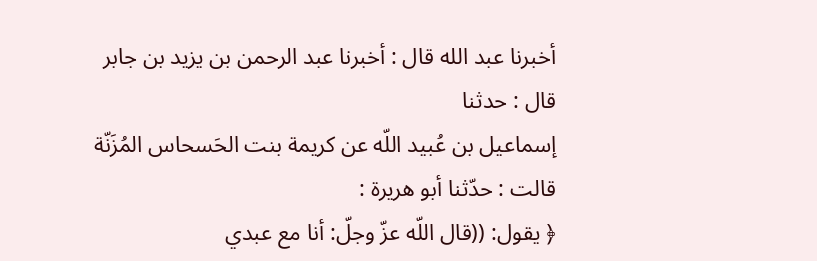أخبرنا عبد الله قال : أخبرنا عبد الرحمن بن یزید بن جابر قال : حدثنا
إسماعيل بن عُبيد اللّه عن كريمة بنت الحَسحاس المُزَنّة قالت : حدّثنا أبو هريرة :
﴿ يقول: ((قال اللّه عزّ وجلّ: أنا مع عبدي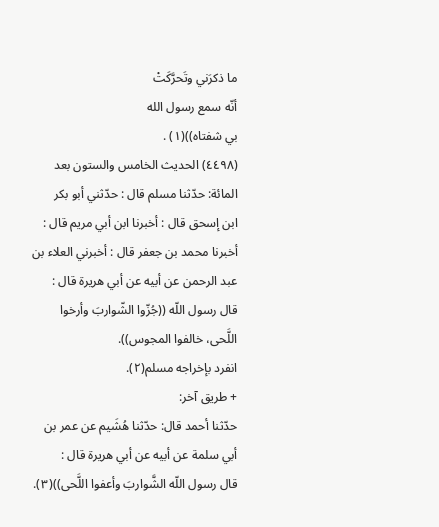ما ذكرَني وتَحرَّكَتْ
أنّه سمع رسول الله
بي شفتاه))(١) .
(٤٤٩٨) الحديث الخامس والستون بعد المائة: حدّثنا مسلم قال : حدّثني أبو بكر
ابن إسحق قال : أخبرنا ابن أبي مريم قال : أخبرنا محمد بن جعفر قال : أخبرني العلاء بن
عبد الرحمن عن أبيه عن أبي هريرة قال :
قال رسول اللّه ((جُزّوا الشّواربَ وأرخوا اللَّحى، خالفوا المجوس)).
انفرد بإخراجه مسلم(٢).
+ طريق آخر:
حدّثنا أحمد قال: حدّثنا هُشَيم عن عمر بن أبي سلمة عن أبيه عن أبي هريرة قال :
قال رسول اللّه الشَّواربَ وأعفوا اللَّحى))(٣).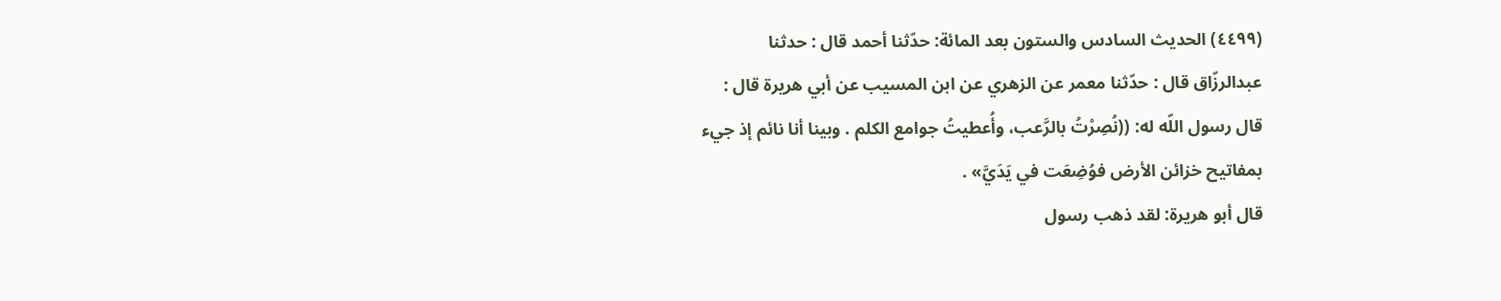(٤٤٩٩) الحديث السادس والستون بعد المائة: حدّثنا أحمد قال : حدثنا
عبدالرزّاق قال : حدّثنا معمر عن الزهري عن ابن المسيب عن أبي هريرة قال :
قال رسول اللّه له: ((نُصِرْتُ بالرَّعب، وأُعطيتُ جوامع الكلم . وبينا أنا نائم إذ جيء
بمفاتيح خزائن الأرض فوُضِعَت في يَدَيَّ» .
قال أبو هريرة: لقد ذهب رسول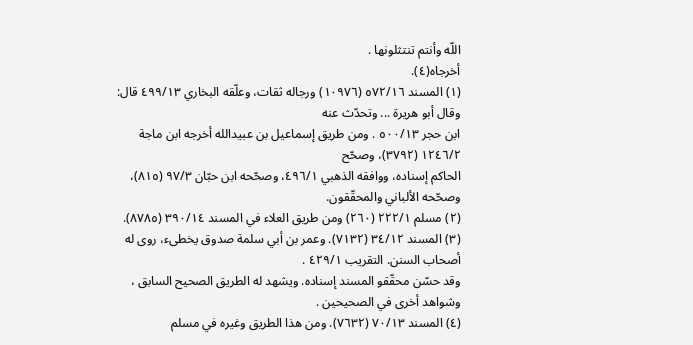اللّه وأنتم تنتثلونها .
أخرجاه(٤).
(١) المسند ٥٧٢/١٦ (١٠٩٧٦) ورجاله ثقات، وعلّقه البخاري ٤٩٩/١٣ قال: وقال أبو هريرة ... وتحدّث عنه
ابن حجر ٥٠٠/١٣ . ومن طريق إسماعيل بن عبيدالله أخرجه ابن ماجة ١٢٤٦/٢ (٣٧٩٢)، وصحّح
الحاكم إسناده، ووافقه الذهبي ٤٩٦/١، وصحّحه ابن حبّان ٩٧/٣ (٨١٥)، وصحّحه الألباني والمحقّقون.
(٢) مسلم ٢٢٢/١ (٢٦٠) ومن طريق العلاء في المسند ٣٩٠/١٤ (٨٧٨٥).
(٣) المسند ٣٤/١٢ (٧١٣٢). وعمر بن أبي سلمة صدوق يخطىء، روى له أصحاب السنن. التقريب ٤٢٩/١ .
وقد حسّن محقّقو المسند إسناده. ويشهد له الطريق الصحيح السابق ، وشواهد أخرى في الصحيحين .
(٤) المسند ٧٠/١٣ (٧٦٣٢). ومن هذا الطريق وغيره في مسلم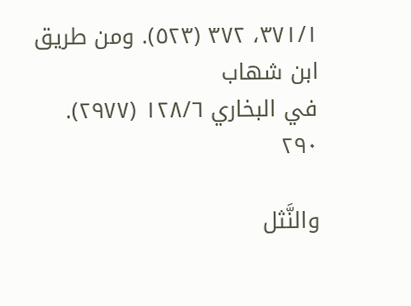٣٧١/١، ٣٧٢ (٥٢٣). ومن طريق ابن شهاب
في البخاري ١٢٨/٦ (٢٩٧٧).
٢٩٠

والنَّثل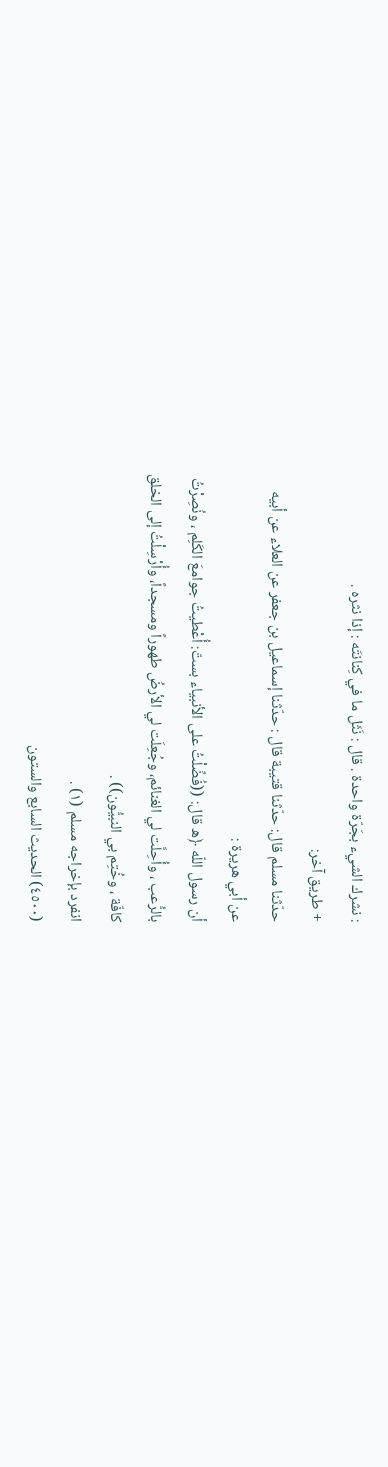: نشرك الشيء بجَرّة واحدة . قال : نَثَل ما في كِنانتَه : إذا نثره .
+ طريق آخر:
حدّثنا مسلم قال: حدّثنا قتيبة قال : حدّثنا إسماعيل بن جعفر عن العلاء عن أبيه
عن أبي هريرة :
أن رسول اللّه ﴿ه قال: ((فُضِّلْتُ على الأنبياء بستّ: أُعْطيتُ جوامعَ الكَلِم ، ونُصِرْتُ
بالرُّعب ، وأُحِلَّت لي الغنائم، وجُعِلَت لي الأرضُ طهوراً ومسجداً، وأُرْسِلْتُ إلى الخلق
كافّة ، وخُتِم بي النبيُّون)) .
انفرد بإخراجه مسلم (١) .
(٤٥٠٠) الحديث السابع والستون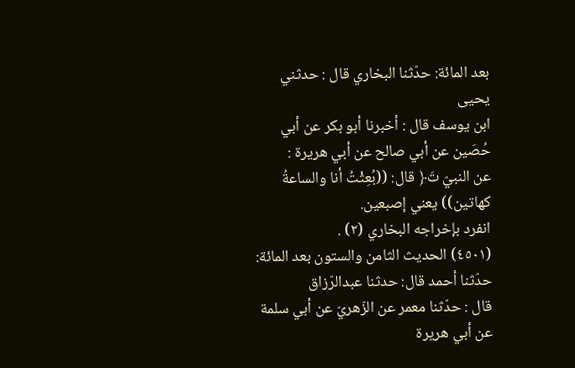بعد المائة: حدّثنا البخاري قال : حدثني يحيى
ابن يوسف قال : أخبرنا أبو بكر عن أبي حُصَين عن أبي صالح عن أبي هريرة :
عن النبيّ تَ﴿ قال: ((بُعِثْتُ أنا والساعةُ كهاتين)) يعني إصبعين.
انفرد بإخراجه البخاري (٢) .
(٤٥٠١) الحديث الثامن والستون بعد المائة: حدّثنا أحمد قال: حدثنا عبدالرّزاق
قال : حدّثنا معمر عن الزّهريّ عن أبي سلمة عن أبي هريرة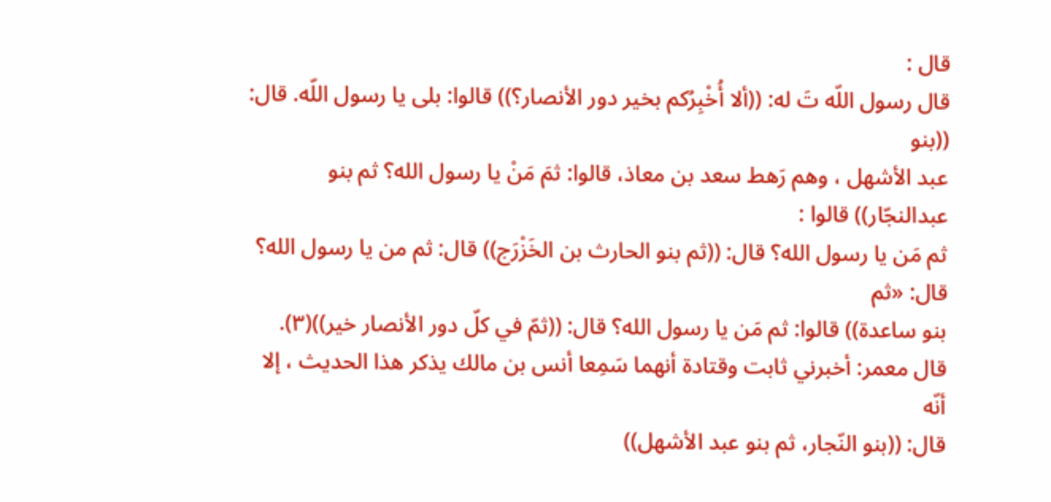قال :
قال رسول اللّه تَ له: ((ألا أُخْبِرُكم بخير دور الأنصار؟)) قالوا: بلى يا رسول اللّه. قال: ((بنو
عبد الأشهل ، وهم رَهط سعد بن معاذ، قالوا: ثمَ مَنْ يا رسول الله؟ ثم بنو عبدالنجّار)) قالوا :
ثم مَن يا رسول الله؟ قال: ((ثم بنو الحارث بن الخَزْرَج)) قال: ثم من يا رسول الله؟ قال: «ثم
بنو ساعدة)) قالوا: ثم مَن يا رسول الله؟ قال: ((ثمّ في كلّ دور الأنصار خير))(٣).
قال معمر: أخبرني ثابت وقتادة أنهما سَمِعا أنس بن مالك يذكر هذا الحديث ، إلا أنّه
قال: ((بنو النّجار، ثم بنو عبد الأشهل))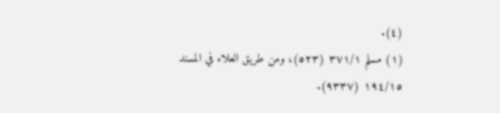(٤).
(١) مسلم ٣٧١/١ (٥٢٣)، ومن طريق العلاء في المسند ١٩٤/١٥ (٩٣٣٧).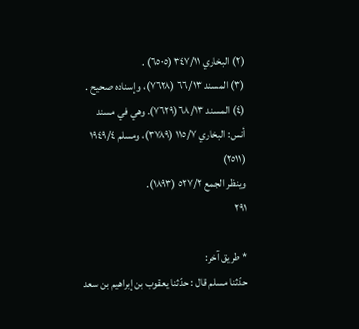(٢) البخاري ٣٤٧/١١ (٦٥٠٥) .
(٣) المسند ٦٦/١٣ (٧٦٢٨)، وإسناده صحيح .
(٤) المسند ٦٨/١٣(٧٦٢٩). وهي في مسند أنس: البخاري ١١٥/٧ (٣٧٨٩)، ومسلم ١٩٤٩/٤ (٢٥١١)
وينظر الجمع ٥٢٧/٢ (١٨٩٣).
٢٩١

* طريق آخر:
حدّثنا مسلم قال : حدّثنا يعقوب بن إبراهيم بن سعد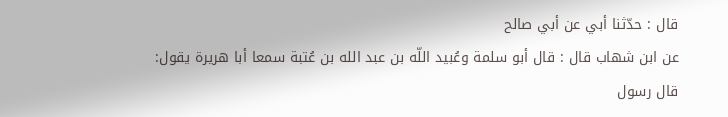قال : حدّثنا أبي عن أبي صالح
عن ابن شهاب قال : قال أبو سلمة وعُبيد اللّه بن عبد الله بن عُتبة سمعا أبا هريرة يقول:
قال رسول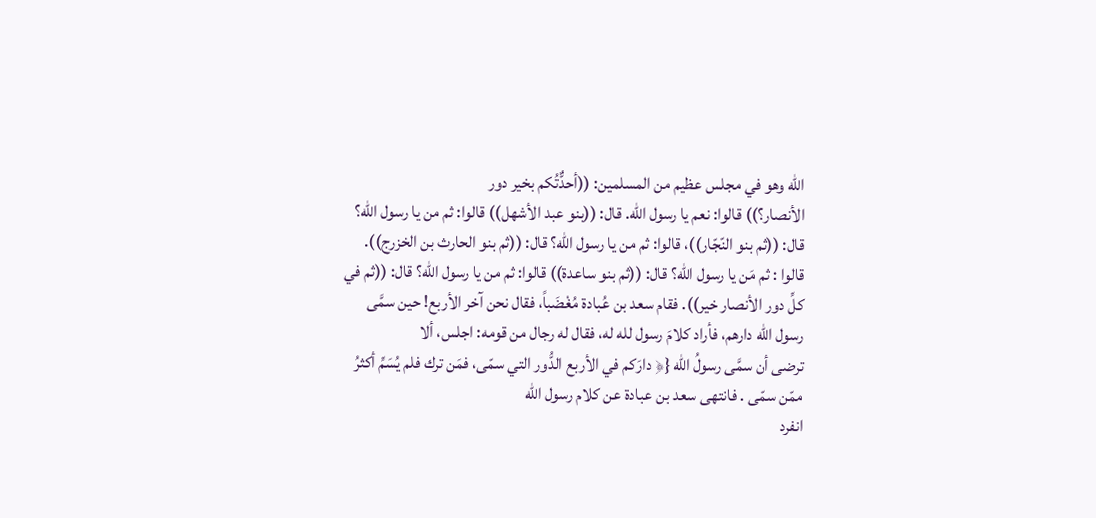اللّه وهو في مجلس عظيم من المسلمين: ((أحدٌّتُكم بخير دور
الأنصار؟)) قالوا: نعم يا رسول اللّه. قال: ((بنو عبد الأشهل)) قالوا: ثم من يا رسول الله؟
قال: ((ثم بنو النّجّار))، قالوا: ثم من يا رسول الله؟ قال: ((ثم بنو الحارث بن الخزرج)).
قالوا : ثم مَن يا رسول الله؟ قال: ((ثم بنو ساعدة)) قالوا: ثم من يا رسول الله؟ قال: ((ثم في
كلِّ دور الأنصار خير)). فقام سعد بن عُبادة مُغْضَباً، فقال نحن آخر الأربع! حين سمَّى
رسول اللّه دارهم، فأراد كلامَ رسول لله له، فقال له رجال من قومه: اجلس، ألا
ترضى أن سمَّى رسولُ اللّه {﴿ دارَكم في الأربع الدُّور التي سمّی، فمَن ترك فلم يُسَمِّ أکثرُ
ممّن سمّى . فانتهى سعد بن عبادة عن كلام رسول الله
انفرد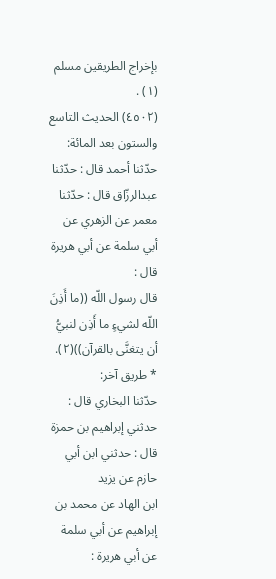بإخراج الطريقين مسلم (١) .
(٤٥٠٢) الحديث التاسع والستون بعد المائة: حدّثنا أحمد قال : حدّثنا
عبدالرزّاق قال : حدّثنا معمر عن الزهري عن أبي سلمة عن أبي هريرة قال :
قال رسول اللّه ((ما أَذِنَ اللّه لشيءٍ ما أَذِن لنبيُّ أن يتغنَّى بالقرآن))(٢).
* طريق آخر:
حدّثنا البخاري قال : حدثني إبراهيم بن حمزة قال : حدثني ابن أبي حازم عن يزيد
ابن الهاد عن محمد بن إبراهيم عن أبي سلمة عن أبي هريرة :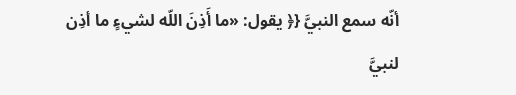أنّه سمع النبيَّ {﴿ يقول: «ما أَذِنَ اللّه لشيءٍ ما أذِن لنبيَّ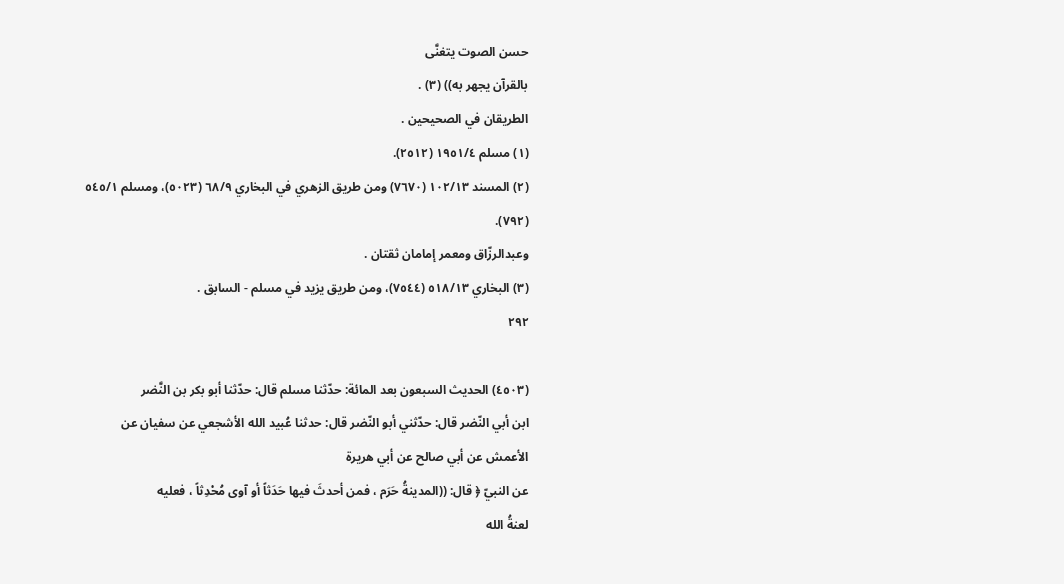حسن الصوت يتغنَّى
بالقرآن يجهر به)) (٣) .
الطريقان في الصحيحين .
(١) مسلم ١٩٥١/٤ (٢٥١٢).
(٢) المسند ١٠٢/١٣ (٧٦٧٠) ومن طريق الزهري في البخاري ٦٨/٩ (٥٠٢٣)، ومسلم ٥٤٥/١ (٧٩٢).
وعبدالرزّاق ومعمر إمامان ثقتان .
(٣) البخاري ٥١٨/١٣ (٧٥٤٤)، ومن طريق يزيد في مسلم - السابق .
٢٩٢

(٤٥٠٣) الحديث السبعون بعد المائة: حدّثنا مسلم قال: حدّثنا أبو بكر بن النَّضر
ابن أبي النّضر قال: حدّثني أبو النّضر قال: حدثنا عُبيد الله الأشجعي عن سفيان عن
الأعمش عن أبي صالح عن أبي هريرة
عن النبيّ ﴿ قال: ((المدينةُ حَرَم ، فمن أحدثَ فيها حَدَثاً أو آوى مُحْدِثاً ، فعليه
لعنةُ الله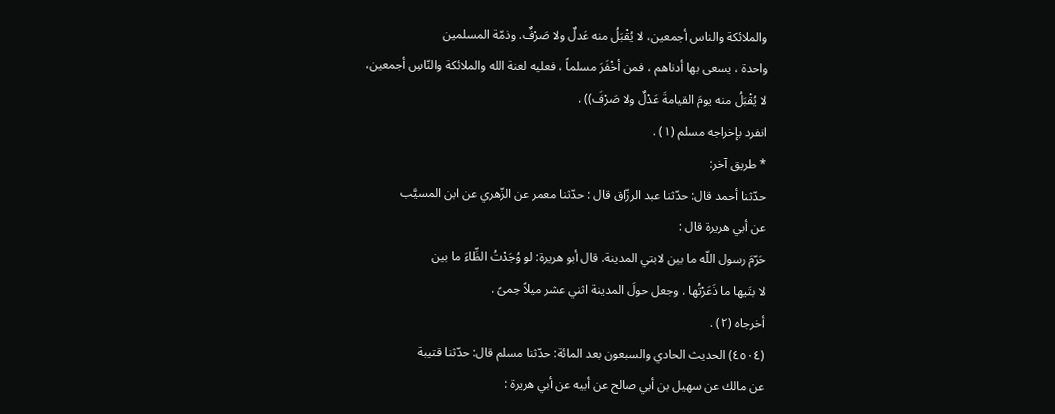والملائكة والناس أجمعين، لا يُقْبَلُ منه عَدلٌ ولا صَرْفٌ. وذمّة المسلمين
واحدة ، يسعى بها أدناهم ، فمن أخْفَرَ مسلماً ، فعليه لعنة الله والملائكة والنّاسِ أجمعين،
لا يُقْبَلُ منه يومَ القيامةَ عَدْلٌ ولا صَرْفَ)) .
انفرد بإخراجه مسلم (١) .
* طريق آخر:
حدّثنا أحمد قال: حدّثنا عبد الرزّاق قال : حدّثنا معمر عن الزّهري عن ابن المسيَّب
عن أبي هريرة قال :
حَرّمَ رسول اللّه ما بين لابتي المدينة. قال أبو هريرة: لو وُجَدْتُ الظِّاءَ ما بين
لا بتَيها ما ذَعَرْتُها . وجعل حولَ المدينة اثني عشر ميلاً حِمىً .
أخرجاه (٢) .
(٤٥٠٤) الحديث الحادي والسبعون بعد المائة: حدّثنا مسلم قال: حدّثنا قتيبة
عن مالك عن سهيل بن أبي صالح عن أبيه عن أبي هريرة :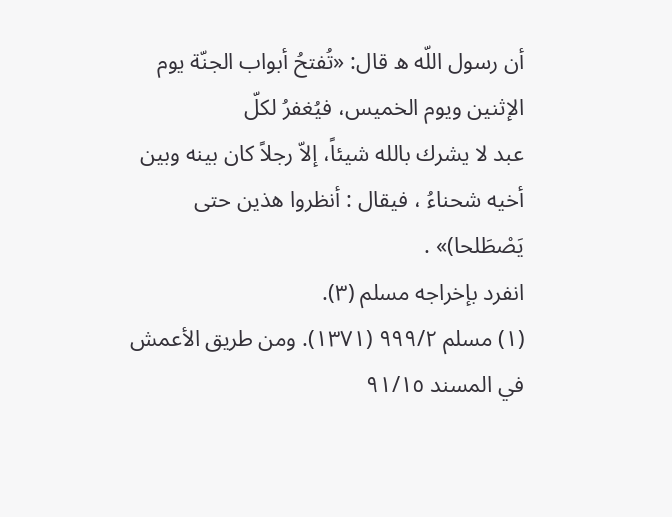أن رسول اللّه ه قال: «تُفتحُ أبواب الجنّة يوم الإثنين ويوم الخميس، فيُغفرُ لكلّ
عبد لا يشرك بالله شيئاً، إلاّ رجلاً كان بينه وبين أخيه شحناءُ ، فيقال : أنظروا هذين حتى
يَصْطَلحا)» .
انفرد بإخراجه مسلم (٣).
(١) مسلم ٩٩٩/٢ (١٣٧١). ومن طريق الأعمش في المسند ٩١/١٥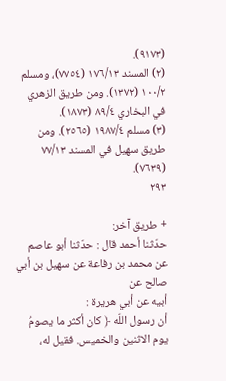(٩١٧٣).
(٢) المسند ١٧٦/١٣ (٧٧٥٤)، ومسلم ١٠٠/٢ (١٣٧٢). ومن طريق الزهري في البخاري ٨٩/٤ (١٨٧٣).
(٣) مسلم ١٩٨٧/٤ (٢٥٦٥). ومن طريق سهيل في المسند ٧٧/١٣ (٧٦٣٩).
٢٩٣

+ طريق آخر:
حدّثنا أحمد قال : حدّثنا أبو عاصم عن محمد بن رفاعة عن سهيل بن أبي صالح عن
أبيه عن أبي هريرة :
أن رسول اللّه ﴿ كان أكثر ما يصومُ يوم الاثنين والخميس. فقيل له،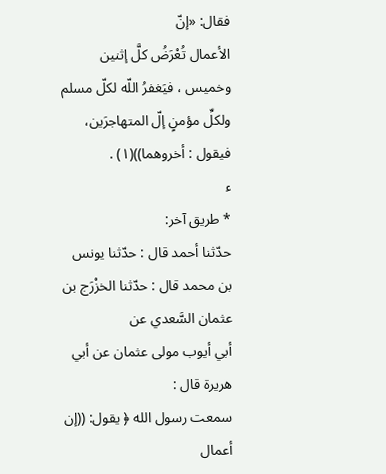فقال: «إنّ
الأعمال تُعْرَضُ كلَّ إثنين وخميس ، فيَغفرُ اللّه لكلّ مسلم ولكلِّ مؤمنٍ إلّ المتهاجرَين،
فيقول : أخروهما))(١) .
ء
* طريق آخر:
حدّثنا أحمد قال : حدّثنا يونس بن محمد قال : حدّثنا الخزْرَج بن عثمان السَّعدي عن
أبي أيوب مولى عثمان عن أبي هريرة قال :
سمعت رسول الله ﴿ يقول: ((إن أعمال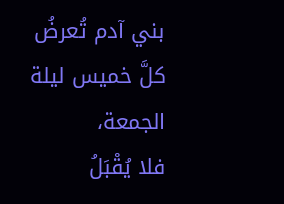بني آدم تُعرضُ كلَّ خميس ليلة الجمعة،
فلا يُقْبَلُ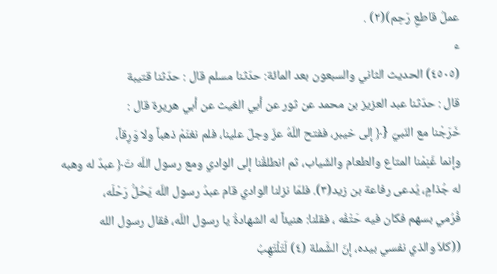عملُ قاطعِ رَحِم)(٢) .
ء
(٤٥٠٥) الحديث الثاني والسبعون بعد المائة: حدّثنا مسلم قال : حدّثنا قتيبة
قال : حدّثنا عبد العزيز بن محمد عن ثور عن أبي الغيث عن أبي هريرة قال :
خَرَجْنا مع النّبيّ {﴿ إلى خيبر، ففتح اللّهُ عزّ وجلّ علينا، فلم نغنَمْ ذهباً ولا وَرِقاً،
وإنما غَنِمْنا المتاع والطعام والشّياب، ثم انطلقْنا إلى الوادي ومع رسول اللّه تَ﴿ عبدٌ له وهبه
له جُذامٍ، يُدعى رفاعة بن زيد(٣). فلمّا نزلنا الوادي قام عبدُ رسول اللّه يَحُلُّ رَحْلَه،
فُرُمي بسهم فكان فيه حَتْفُه ، فقلنا: هنيئاً له الشهادةُ يا رسول اللّه، فقال رسول الله
((كلاّ والذي نفسي بيده، إنّ الشَّملة (٤) لَتَلْتَهِبُ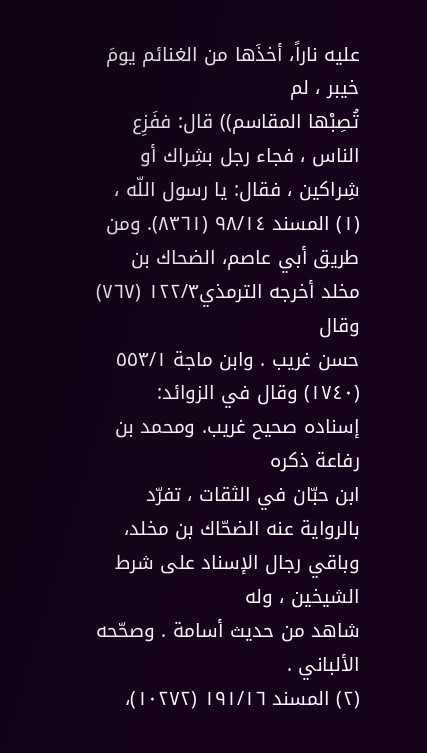عليه ناراً، أخذَها من الغنائم يومَ خيبر ، لم
تُصِبْها المقاسم)) قال: ففَزِع الناس ، فجاء رجل بشِراك أو شِراكين ، فقال: يا رسول اللّه ،
(١) المسند ٩٨/١٤ (٨٣٦١). ومن طريق أبي عاصم، الضحاك بن مخلد أخرجه الترمذي١٢٢/٣ (٧٦٧) وقال
حسن غريب . وابن ماجة ٥٥٣/١ (١٧٤٠) وقال في الزوائد: إسناده صحيح غريب. ومحمد بن رفاعة ذكره
ابن حبّان في الثقات ، تفرّد بالرواية عنه الضحّاك بن مخلد، وباقي رجال الإسناد على شرط الشيخين ، وله
شاهد من حديث أسامة . وصحّحه الألباني .
(٢) المسند ١٩١/١٦ (١٠٢٧٢)،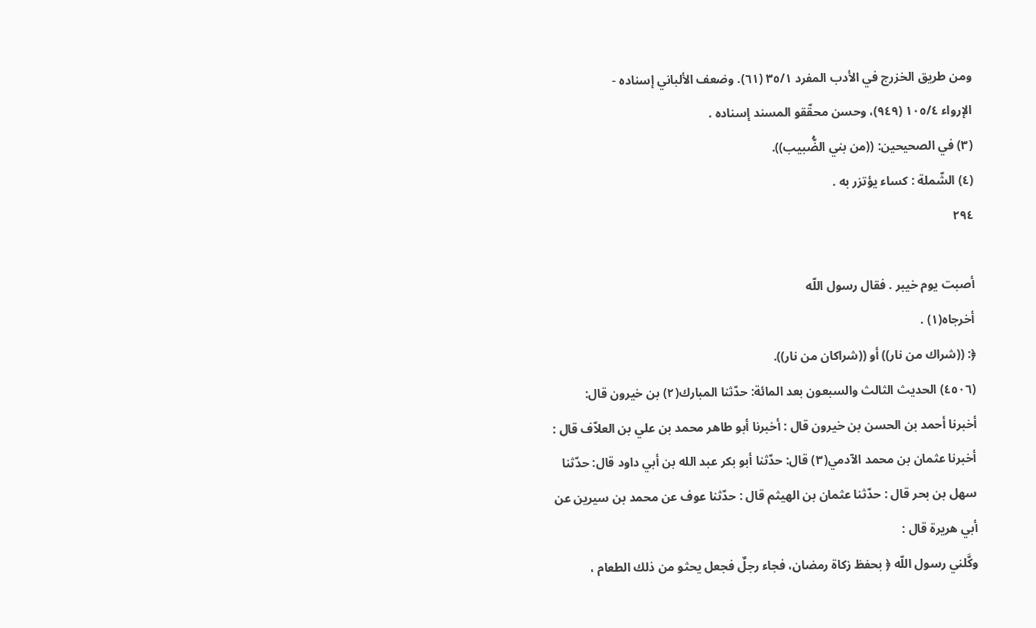ومن طريق الخزرج في الأدب المفرد ٣٥/١ (٦١). وضعف الألباني إسناده -
الإرواء ١٠٥/٤ (٩٤٩)، وحسن محقّقو المسند إسناده .
(٣) في الصحيحين: ((من بني الضُّبيب)).
(٤) الشّملة : كساء يؤتزر به .
٢٩٤

أصبت يوم خيبر . فقال رسول اللّه
أخرجاه(١) .
﴿: ((شراك من نار)) أو ((شراكان من نار)).
(٤٥٠٦) الحديث الثالث والسبعون بعد المائة: حدّثنا المبارك(٢) بن خيرون قال:
أخبرنا أحمد بن الحسن بن خيرون قال : أخبرنا أبو طاهر محمد بن علي بن العلاّف قال :
أخبرنا عثمان بن محمد الآدمي(٣) قال: حدّثنا أبو بكر عبد الله بن أبي داود قال: حدّثنا
سهل بن بحر قال : حدّثنا عثمان بن الهيثم قال : حدّثنا عوف عن محمد بن سيرين عن
أبي هريرة قال :
وكَّلني رسول اللّه ﴿ بحفظ زكاة رمضان، فجاء رجلٌ فجعل يحثو من ذلك الطعام ،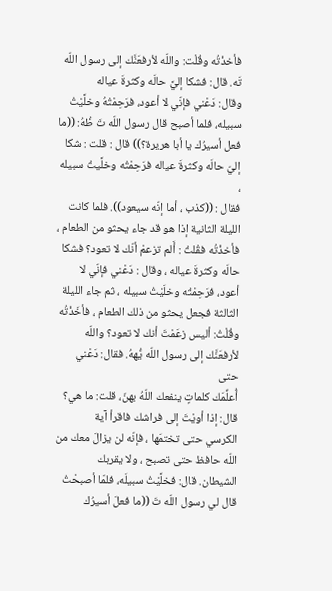فأخذْتُه وقُلْت: واللّه لأرفعَنَّك إلى رسول اللّه تَه. قال: فشكا إليَّ حالَه وكثرةَ عياله
وقال: دَعْني فإنّي لا أعود، فرَحِمْتُهُ وخلَّيْتُ سبيله، فلما أصبح قال رسول اللّه تَ ظُهُ: ((ما
فعل أسيرُك يا أبا هريرة؟)) قال : قلت : شكا إليّ حالَه وكثرةَ عياله فرَحِمْتُه وخلَّيتُ سبيله ،
فقال : ((كذب ، أما إنّه سيعود)). فلما كانت الليلة الثانية إذا هو قد جاء يحثو من الطعام ،
فأخذْتُه فقُلتُ : أَلم تزعمْ أنّك لا تعود؟ فشكا حالَه وكثرةَ عياله ، وقال : دَعْني فإنّي لا
أعود، فرَحِمْتُه وخلَيْتُ سبيله ، ثم جاء الليلة الثالثة فجعل يحثو من ذلك الطعام ، فأخَذْتُه
وقُلْتُ: أليس زعَمْتَ أنك لا تعود؟ واللّه لأرفعَنَّك إلى رسول اللّه يُّههُ. فقال: دَعْني حتى
أُعلِّمَك كلماتٍ ينفعك اللّهُ بهنّ، قلت: ما هي؟ قال: إذا أويْتَ إلى فراشك فاقرأ آية
الكرسي حتى تختمَها ، فإنّه لن يزالَ معك من اللّه حافظ حتى تصبح ، ولا يقربك
الشيطان. قال: فخلَّيْتُ سبيلَه، فلمّا أصبحْتُ قال لي رسول اللّه تَ ((ما فعلَ أسيرُك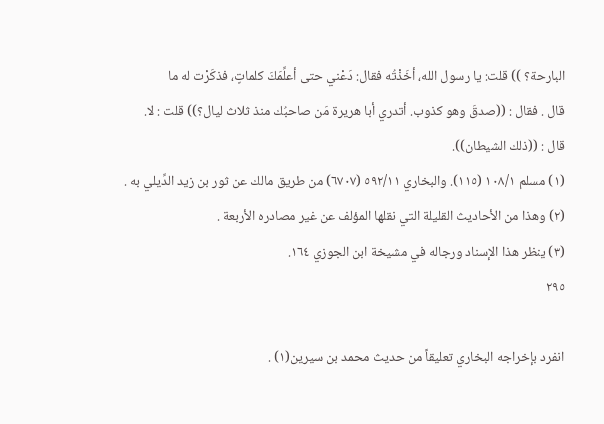البارحة؟ )) قلت: يا رسول الله، أخَذْتُه فقال: دَعْني حتى أعلِّمَكَ كلماتٍ، فذكَرْت له ما
قال . فقال : ((صدقَ وهو كذوب. أتدري أبا هريرة مَن صاحبُك منذ ثلاث ليال؟)) قلت : لا.
قال : ((ذلك الشيطان)).
(١) مسلم ١٠٨/١ (١١٥). والبخاري ٥٩٢/١١ (٦٧٠٧) من طريق مالك عن ثور بن زيد الدِّيلي به .
(٢) وهذا من الأحاديث القليلة التي نقلها المؤلف عن غير مصادره الأربعة .
(٣) ينظر هذا الإسناد ورجاله في مشيخة ابن الجوزي ١٦٤.
٢٩٥

انفرد بإخراجه البخاري تعليقاً من حديث محمد بن سيرين(١) .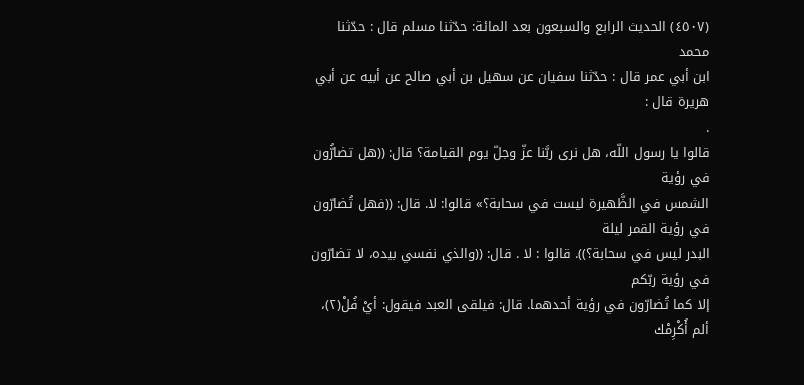(٤٥٠٧) الحديث الرابع والسبعون بعد المائة: حدّثنا مسلم قال : حدّثنا محمد
ابن أبي عمر قال : حدّثنا سفيان عن سهيل بن أبي صالح عن أبيه عن أبي هريرة قال :
.
قالوا يا رسول اللّه، هل نرى ربَّنا عزّ وجلّ يوم القيامة؟ قال: ((هل تضارُّون في رؤية
الشمس في الظَّهيرة ليست في سحابة؟» قالوا: لا. قال: ((فهل تُضارّون في رؤية القمر ليلة
البدر ليس في سحابة؟)). قالوا : لا . قال: ((والذي نفسي بيده، لا تضارّون في رؤية ربّكم
إلا كما تُضارّون في رؤية أحدهما. قال: فيلقى العبد فيقول: أيْ فُلْ(٢)، ألم أُكْرِمْك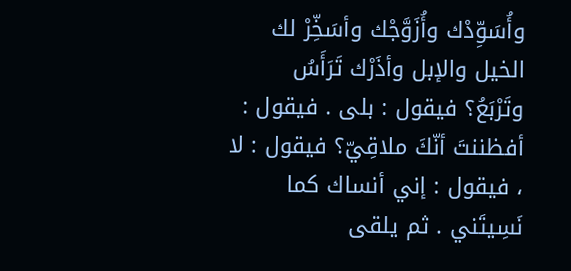وأُسَوِّدْك وأُزَوَّجْك وأسَخِّرْ لك الخيل والإبل وأذَرْك تَرَأَسُ وتَرْبَعُ؟ فيقول : بلى . فيقول :
أفظننتَ أنّكَ ملاقِيّ؟ فيقول : لا ، فيقول : إني أنساك كما نَسِيتَني . ثم يلقى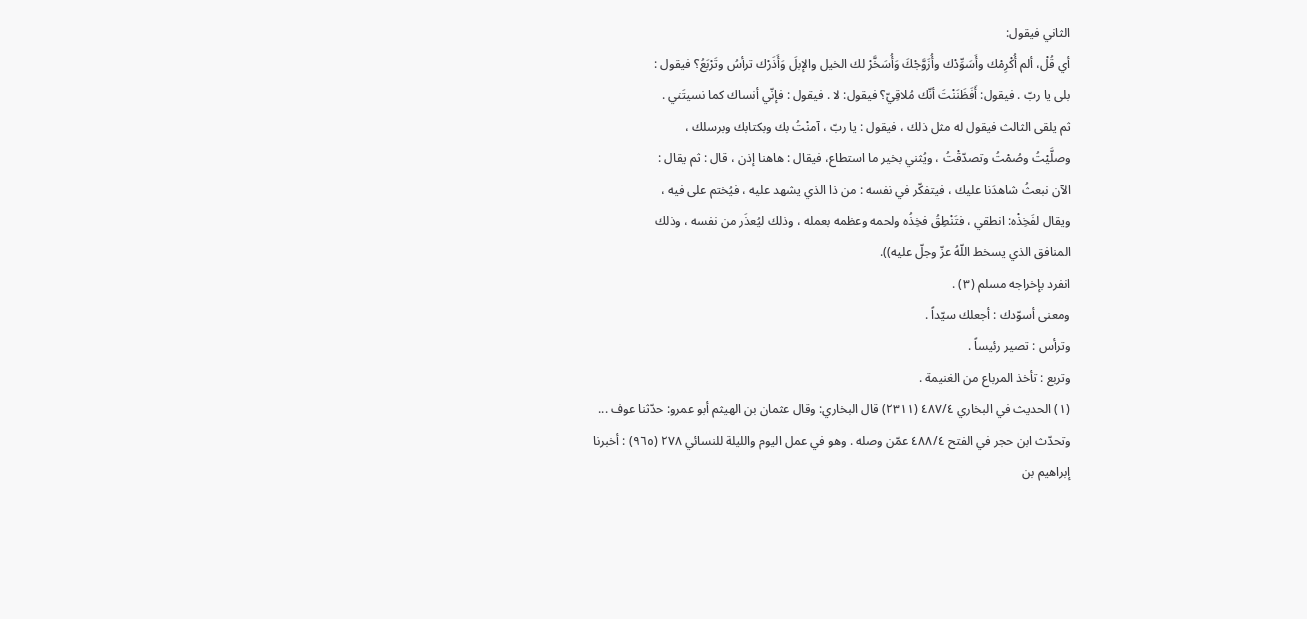الثاني فيقول:
أي قُلْ، ألم أُكْرِمْك وأَسَوِّدْك وأُزَوَّجْكَ وَأُسَخَّرْ لك الخيل والإبلَ وَأَذَرْك ترأسُ وتَرْبَعُ؟ فيقول :
بلى يا ربّ . فيقول: أَفَظَنَنْتَ أنّك مُلاقِيّ؟ فيقول: لا . فيقول : فإنّي أنساك كما نسيتَني .
ثم يلقى الثالث فيقول له مثل ذلك ، فيقول : يا ربّ ، آمنْتُ بك وبكتابك وبرسلك ،
وصلَّيْتُ وصُمْتُ وتصدّقْتُ ، ويُثني بخير ما استطاع، فيقال : هاهنا إذن ، قال : ثم يقال :
الآن نبعثُ شاهدَنا عليك ، فيتفكّر في نفسه : من ذا الذي يشهد عليه ، فيُختم على فيه ،
ويقال لفَخِذْه: انطقي ، فتَنْطِقُ فخِذُه ولحمه وعظمه بعمله ، وذلك ليُعذَر من نفسه ، وذلك
المنافق الذي يسخط اللّهُ عزّ وجلّ عليه)).
انفرد بإخراجه مسلم (٣) .
ومعنى أسوّدك : أجعلك سيّداً .
وترأس : تصير رئيساً .
وتربع : تأخذ المرباع من الغنيمة .
(١) الحديث في البخاري ٤٨٧/٤ (٢٣١١) قال البخاري: وقال عثمان بن الهيثم أبو عمرو: حدّثنا عوف ...
وتحدّث ابن حجر في الفتح ٤٨٨/٤ عمّن وصله . وهو في عمل اليوم والليلة للنسائي ٢٧٨ (٩٦٥) : أخبرنا
إبراهيم بن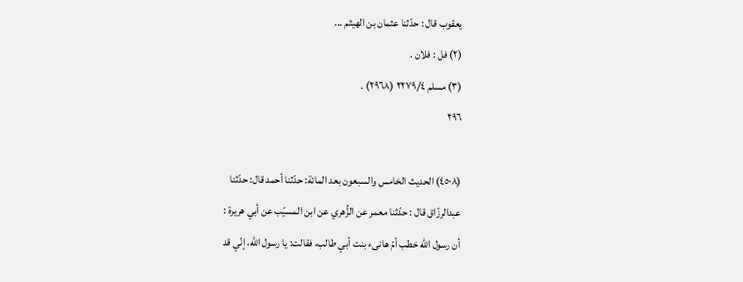يعقوب قال : حدّثنا عثمان بن الهيثم ...
(٢) فل : فلان .
(٣) مسلم ٢٢٧٩/٤ (٢٩٦٨) .
٢٩٦

(٤٥٠٨) الحديث الخامس والسبعون بعد المائة: حدّثنا أحمد قال: حدّثنا
عبدالرزّاق قال : حدّثنا معمر عن الزُّهري عن ابن المسيّب عن أبي هريرة :
أن رسول اللّه خطب أمّ هانىء بنت أبي طالب، فقالت: يا رسول الله، إنّي قد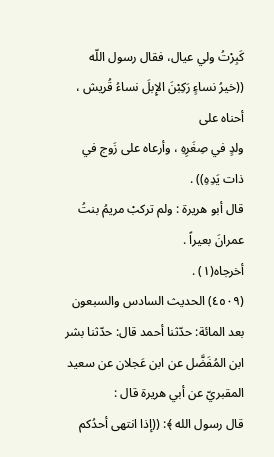كَبِرْتُ ولي عيال، فقال رسول اللّه ((خيرُ نساءٍ رَكِبْنَ الإِبلَ نساءُ قُريش ، أحناه على
ولدٍ في صِغَرِهِ ، وأرعاه على زَوج في ذات يَدِهِ)) .
قال أبو هريرة : ولم تركبْ مريمُ بنتُ عمرانَ بعيراً .
أخرجاه(١) .
(٤٥٠٩) الحديث السادس والسبعون بعد المائة: حدّثنا أحمد قال: حدّثنا بشر
ابن المُفَضَّل عن ابن عَجلان عن سعيد المقبريّ عن أبي هريرة قال :
قال رسول الله ﴾: ((إذا انتهى أحدُكم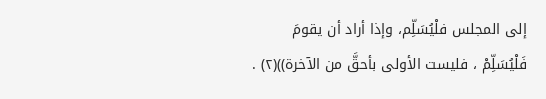إلى المجلس فلْيُسَلِّم، وإذا أراد أن يقومَ
فَلْيُسَلِّمْ ، فليست الأولى بأحقَّ من الآخرة))(٢) .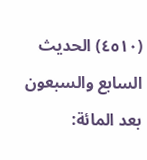(٤٥١٠) الحديث السابع والسبعون بعد المائة: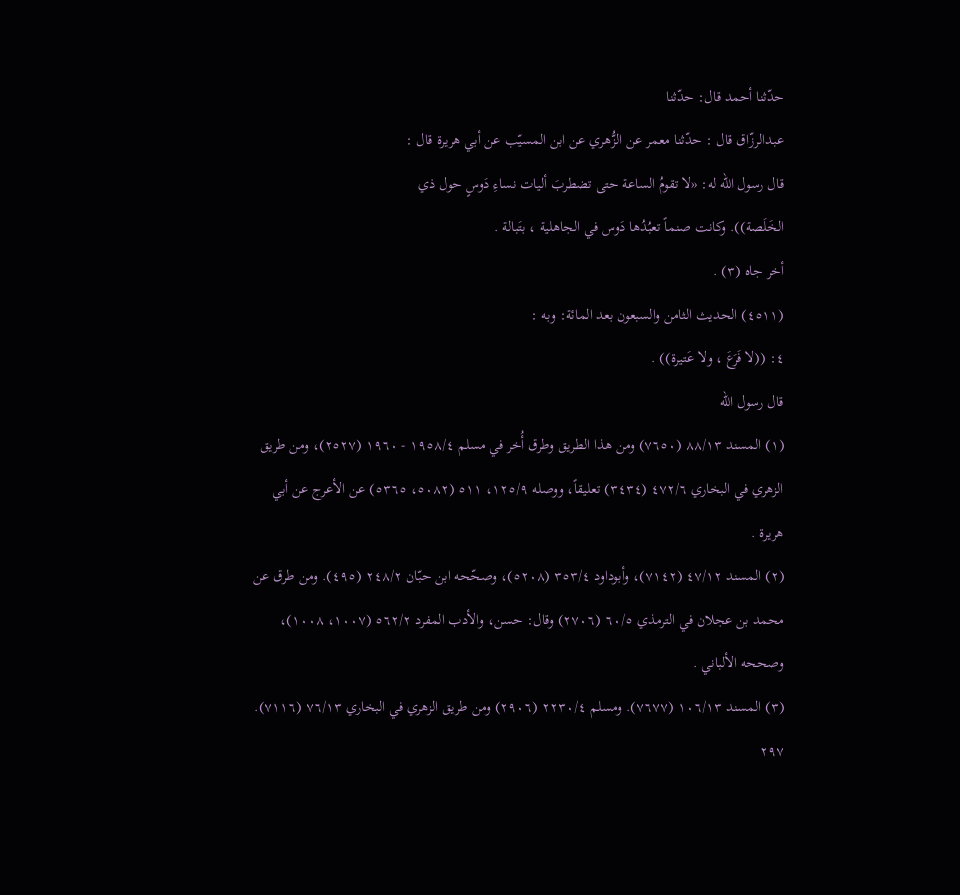حدّثنا أحمد قال: حدّثنا
عبدالرزّاق قال : حدّثنا معمر عن الزُّهري عن ابن المسيّب عن أبي هريرة قال :
قال رسول اللّه له: «لا تقومُ الساعة حتى تضطربَ أليات نساءِ دَوسٍ حول ذي
الخَلَصة)). وكانت صنماً تعبُدُها دَوس في الجاهلية ، بتَبالة .
أخر جاه (٣) .
(٤٥١١) الحديث الثامن والسبعون بعد المائة: وبه :
٤: ((لا فَرَعَ ، ولا عَتيرة)) .
قال رسول الله
(١) المسند ٨٨/١٣ (٧٦٥٠) ومن هذا الطريق وطرق أُخر في مسلم ١٩٥٨/٤ - ١٩٦٠ (٢٥٢٧)، ومن طريق
الزهري في البخاري ٤٧٢/٦ (٣٤٣٤) تعليقاً، ووصله ١٢٥/٩، ٥١١ (٥٠٨٢، ٥٣٦٥) عن الأعرج عن أبي
هريرة .
(٢) المسند ٤٧/١٢ (٧١٤٢)، وأبوداود ٣٥٣/٤ (٥٢٠٨)، وصحّحه ابن حبّان ٢٤٨/٢ (٤٩٥). ومن طرق عن
محمد بن عجلان في الترمذي ٦٠/٥ (٢٧٠٦) وقال: حسن، والأدب المفرد ٥٦٢/٢ (١٠٠٧، ١٠٠٨)،
وصححه الألباني .
(٣) المسند ١٠٦/١٣ (٧٦٧٧). ومسلم ٢٢٣٠/٤ (٢٩٠٦) ومن طريق الزهري في البخاري ٧٦/١٣ (٧١١٦).
٢٩٧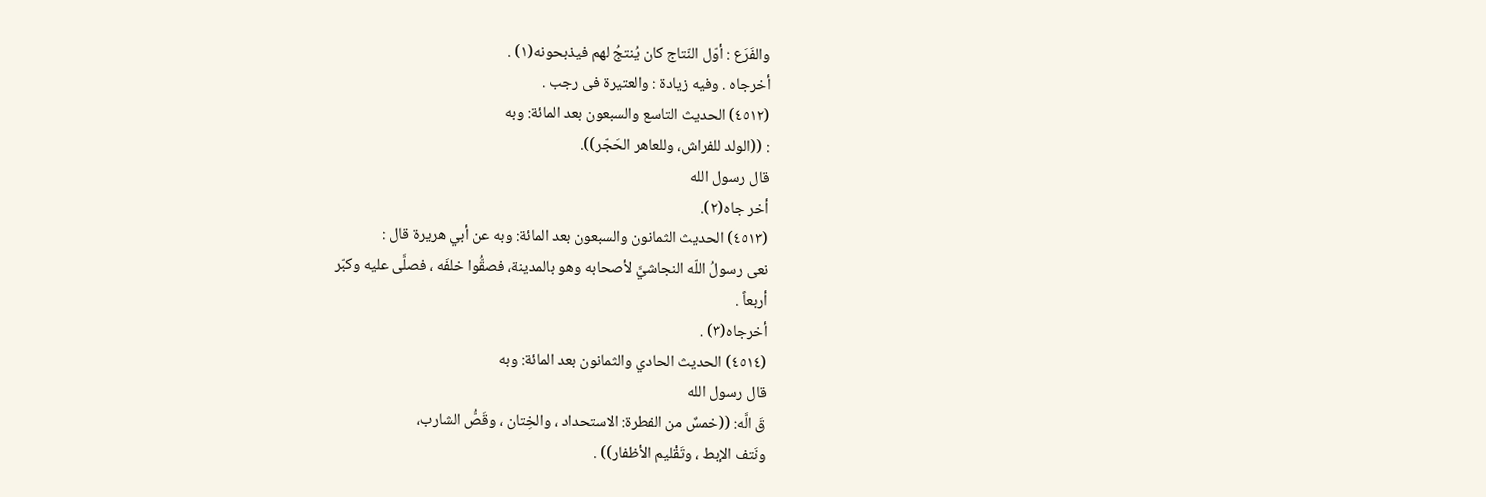والفَرَع : أوّل النّتاج كان يُنتجُ لهم فيذبحونه(١) .
أخرجاه . وفيه زيادة : والعتيرة فى رجب .
(٤٥١٢) الحديث التاسع والسبعون بعد المائة: وبه
: ((الولد للفراش، وللعاهر الحَجّر)).
قال رسول الله
أخر جاہ(٢).
(٤٥١٣) الحديث الثمانون والسبعون بعد المائة: وبه عن أبي هريرة قال :
نعى رسولُ اللّه النجاشيَّ لأصحابه وهو بالمدينة، فصقُّوا خلفَه ، فصلَّى عليه وكبّر
أربعاً .
أخرجاه(٣) .
(٤٥١٤) الحديث الحادي والثمانون بعد المائة: وبه
قال رسول الله
قَ الَّه: ((خمسٌ من الفطرة: الاستحداد ، والخِتان ، وقَصُّ الشارب،
ونَتف الإبط ، وتَقْليم الأظفار)) .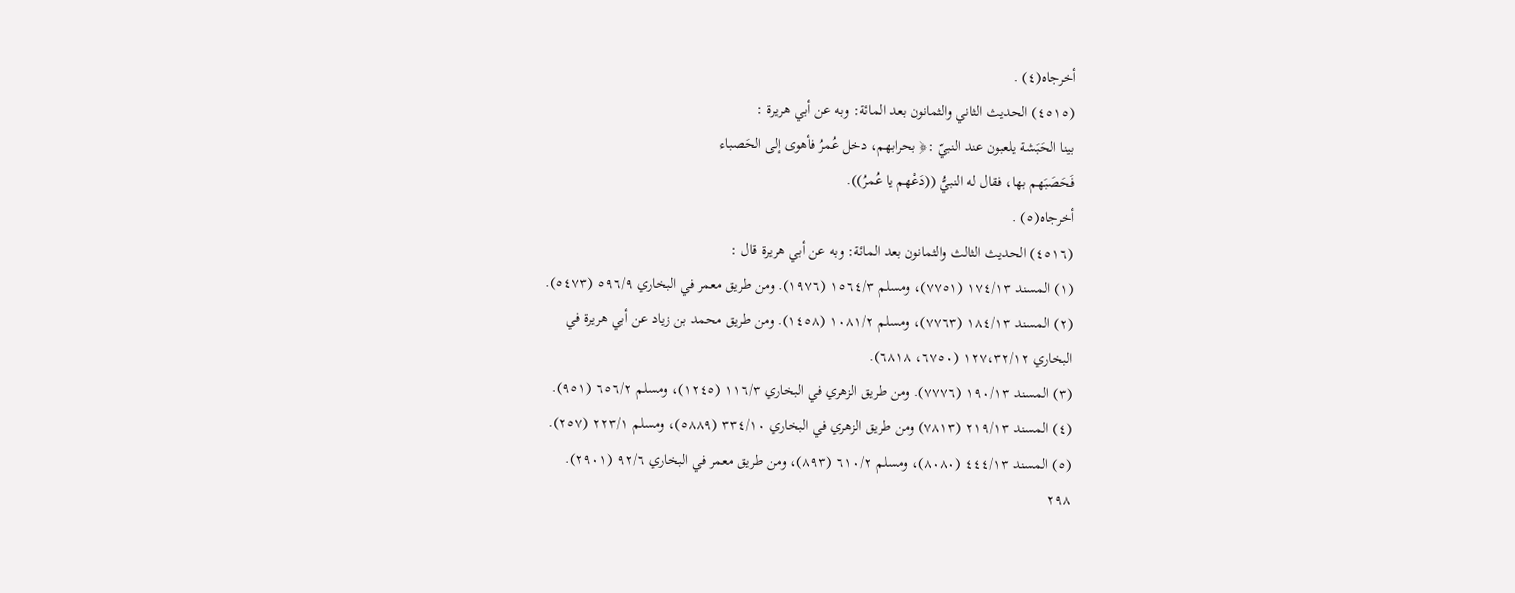أخرجاه(٤) .
(٤٥١٥) الحديث الثاني والثمانون بعد المائة: وبه عن أبي هريرة :
بينا الحَبَشة يلعبون عند النبيّ :﴿ بحرابهم، دخل عُمرُ فأهوى إلى الحَصباء
فَحَصَبَهم بها، فقال له النبيُّ ((دَعْهم يا عُمرُ)).
أخرجاه(٥) .
(٤٥١٦) الحديث الثالث والثمانون بعد المائة: وبه عن أبي هريرة قال :
(١) المسند ١٧٤/١٣ (٧٧٥١)، ومسلم ١٥٦٤/٣ (١٩٧٦). ومن طريق معمر في البخاري ٥٩٦/٩ (٥٤٧٣).
(٢) المسند ١٨٤/١٣ (٧٧٦٣)، ومسلم ١٠٨١/٢ (١٤٥٨). ومن طريق محمد بن زياد عن أبي هريرة في
البخاري ١٢٧،٣٢/١٢ (٦٧٥٠، ٦٨١٨).
(٣) المسند ١٩٠/١٣ (٧٧٧٦). ومن طريق الزهري في البخاري ١١٦/٣ (١٢٤٥)، ومسلم ٦٥٦/٢ (٩٥١).
(٤) المسند ٢١٩/١٣ (٧٨١٣) ومن طريق الزهري في البخاري ٣٣٤/١٠ (٥٨٨٩)، ومسلم ٢٢٣/١ (٢٥٧).
(٥) المسند ٤٤٤/١٣ (٨٠٨٠)، ومسلم ٦١٠/٢ (٨٩٣)، ومن طريق معمر في البخاري ٩٢/٦ (٢٩٠١).
٢٩٨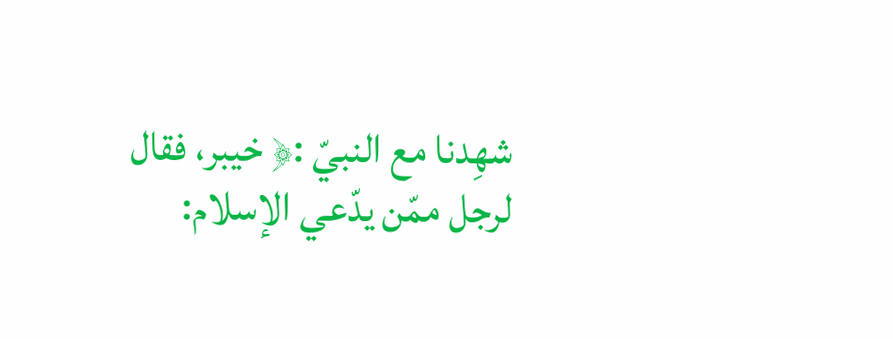شهِدنا مع النبيّ :﴿ خيبر، فقال لرجل ممّن يدّعي الإسلام: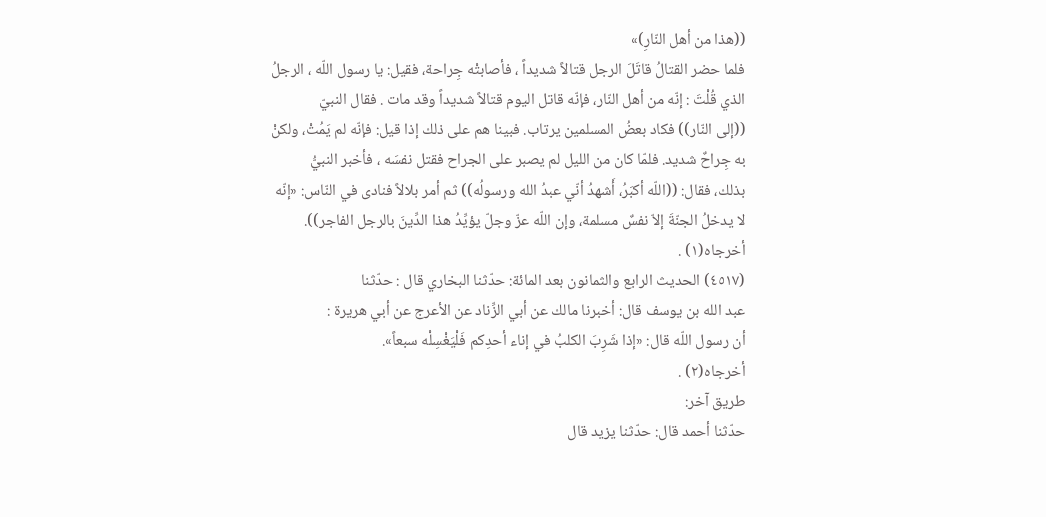((هذا من أهل النّارِ)»
فلما حضر القتالُ قاتَلَ الرجل قتالاً شديداً ، فأصابتْه جِراحة، فقيل: يا رسول اللّه ، الرجلُ
الذي قُلْتَ : إنّه من أهل النّار، فإنّه قاتل اليوم قتالاً شديداً وقد مات . فقال النبيّ
((إلى النّار)) فكاد بعضُ المسلمين يرتاب. فبينا هم على ذلك إذا قيل: فإنّه لم يَمُتْ، ولكنْ
به جِراحٌ شديد. فلمّا كان من الليل لم يصبر على الجراح فقتل نفسَه ، فأخبر النبيُّ
بذلك، فقال: ((اللّه أكبَرُ، أَشهدُ أنّي عبدُ الله ورسولُه)) ثم أمر بلالاً فنادى في النّاس: «إنّه
لا يدخلُ الجنّةَ إلاّ نفسٌ مسلمة، وإن اللّه عزّ وجلّ يؤيِّدُ هذا الدِّينَ بالرجل الفاجر)).
أخرجاه(١) .
(٤٥١٧) الحديث الرابع والثمانون بعد المائة: حدّثنا البخاري قال : حدّثنا
عبد الله بن يوسف قال: أخبرنا مالك عن أبي الزِّناد عن الأعرج عن أبي هريرة :
أن رسول اللّه قال: «إذا شَرِبَ الكلبُ في إناء أحدِكم فَلْيَغْسِلْه سبعاً».
أخرجاه(٢) .
طريق آخر:
حدّثنا أحمد قال: حدّثنا يزيد قال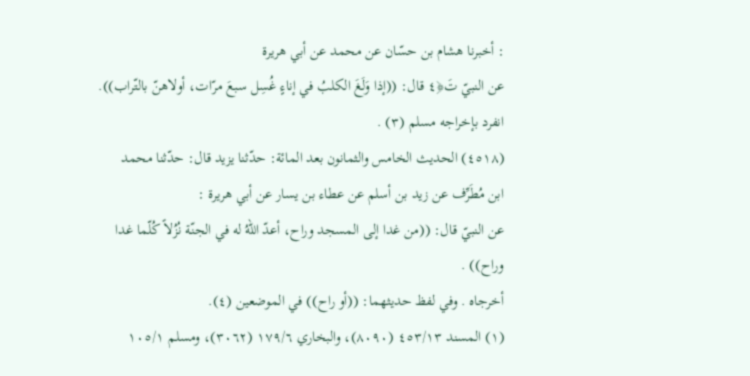: أخبرنا هشام بن حسّان عن محمد عن أبي هريرة
عن النبيّ تَ﴿٤ قال: ((إذا وَلَغَ الكلبُ في إناءٍ غُسِل سبعَ مرّات، أولاهنّ بالتّراب)).
انفرد بإخراجه مسلم (٣) .
(٤٥١٨) الحديث الخامس والثمانون بعد المائة: حدّثنا يزيد قال: حدّثنا محمد
ابن مُطَرِّف عن زيد بن أسلم عن عطاء بن يسار عن أبي هريرة :
عن النبيّ قال: ((من غدا إلى المسجد وراح، أعدّ اللّهُ له في الجنّة نُزُلاً كُلّما غدا
وراح)) .
أخرجاه . وفي لفظ حديثهما: ((أو راح)) في الموضعين (٤).
(١) المسند ٤٥٣/١٣ (٨٠٩٠)، والبخاري ١٧٩/٦ (٣٠٦٢)، ومسلم ١٠٥/١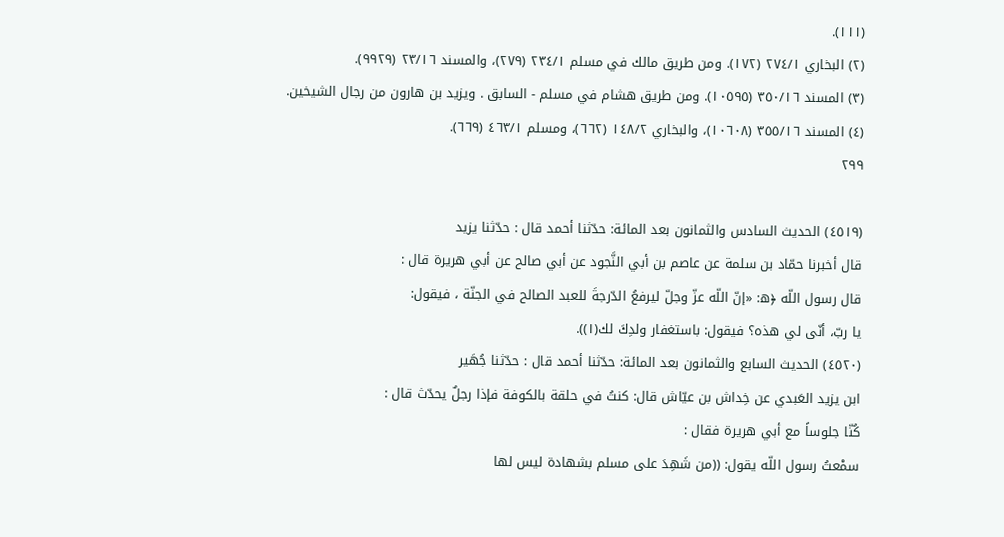(١١١).
(٢) البخاري ٢٧٤/١ (١٧٢). ومن طريق مالك في مسلم ٢٣٤/١ (٢٧٩)، والمسند ٢٣/١٦ (٩٩٢٩).
(٣) المسند ٣٥٠/١٦ (١٠٥٩٥). ومن طريق هشام في مسلم - السابق . ويزيد بن هارون من رجال الشيخين.
(٤) المسند ٣٥٥/١٦ (١٠٦٠٨)، والبخاري ١٤٨/٢ (٦٦٢)، ومسلم ٤٦٣/١ (٦٦٩).
٢٩٩

(٤٥١٩) الحديث السادس والثمانون بعد المائة: حدّثنا أحمد قال : حدّثنا يزيد
قال أخبرنا حمّاد بن سلمة عن عاصم بن أبي النَّجود عن أبي صالح عن أبي هريرة قال :
قال رسول اللّه ﴿ه: «إنّ اللّه عزّ وجلّ ليرفعُ الدّرجةَ للعبد الصالح في الجنّة ، فيقول:
يا ربّ، أنّى لي هذه؟ فيقول: باستغفار ولدِكَ لك(١)).
(٤٥٢٠) الحديث السابع والثمانون بعد المائة: حدّثنا أحمد قال : حدّثنا جُهَير
ابن يزيد العَبدي عن خِداش بن عيّاش قال: كنتُ في حلقة بالكوفة فإذا رجلٌ يحدّث قال :
كُنّا جلوساً مع أبي هريرة فقال :
سمْعتُ رسول اللّه يقول: ((من شَهِدَ على مسلم بشهادة ليس لها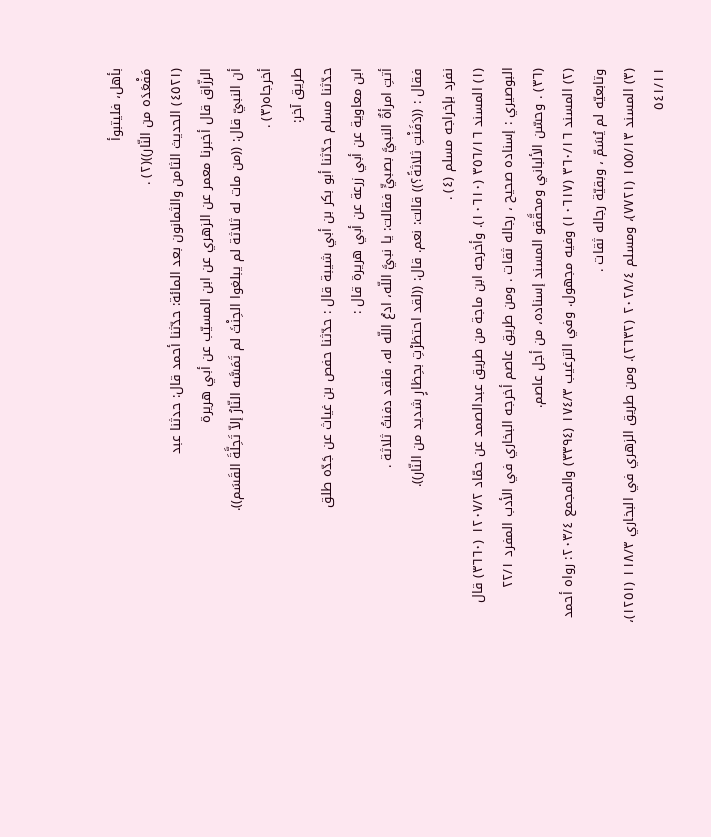بأهل، فليتبوأ
مَفْعَدَه من النّار))(٢) .
(٤٥٢١) الحديث الثامن والثمانون بعد المائة: حدّثنا أحمد قال: حدثنا عبد
الرزّاق قال أخبرنا معمر عن الزهري عن ابن المسيّب عن أبي هريرة
أن النبيّ قال: ((من مات له ثلاثة لم يبلغوا الحِنْثَ لم تَمَسَّه النّارُ إلاّ تَحِلَّةَ القَسَم)).
أخرجاه(٣) .
طريق آخر:
حدّثنا مسلم حدّثنا أبو بكر بن أبي شيبة قال : حدّثنا حفص بن غياث عن جَدّه طلق
ابن معاوية عن أبي زرعة عن أبي هريرة قال :
أتتِ امرأةٌ النبيَّ بصبيٍّ فقالت: يا نبيَّ اللّه، ادعُ اللّه له، فلقد دفنتُ ثلاثة .
فقال : ((دَفَنْتِ ثلاثةً؟)) قالت: نعم. قال: ((لقد احتظرْتِ بحِظارٍ شديد من النّار)).
نفرد بإخراجه مسلم (٤) .
(١) المسند ٣٥٦/١٦ (١٠٦١٠). وأخرجه ابن ماجة من طريق عبدالصمد عن حمّاد ١٢٠٧/٢ (٣٦٦٠) قال
البوصيري : إسناده صحيح ، رجاله ثقات . ومن طريق عاصم أخرجه البخاري في الأدب المفرد ٢٢/١
(٣٦) . وحسّن الألباني ومحقَّقو المسند إسناده، من أجل عاصم.
(٢) المسند ٣٦٠/١٦ (١٠٦١٧) وفيه مجهول. وفي الترغيب ١٧٤/٣ (٣٣٩٤) والمجمع ٢٠٣/٤: رواه أحمد
وتابعيّه لم يُسَمّ ، وبقيّة رجاله ثقات .
(٣) المسند ١٥٥/١٣ (٧٧٢١)، ومسلم ٢٠٢٨/٤ (٢٦٣٢). ومن طريق الزهري في البخاري ١١٨/٣ (١٢٥١)،
٥٤١/١١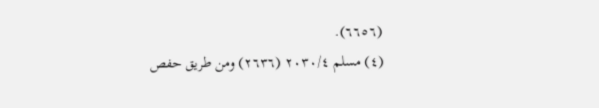(٦٦٥٦).
(٤) مسلم ٢٠٣٠/٤ (٢٦٣٦) ومن طريق حفص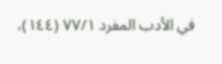في الأدب المفرد ٧٧/١ (١٤٤)،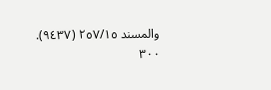والمسند ٢٥٧/١٥ (٩٤٣٧).
٣٠٠